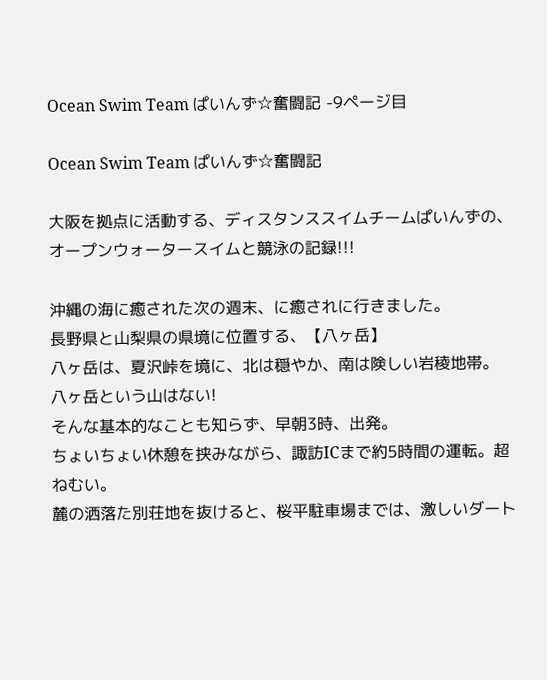Ocean Swim Team ぱいんず☆奮闘記 -9ページ目

Ocean Swim Team ぱいんず☆奮闘記

大阪を拠点に活動する、ディスタンススイムチームぱいんずの、オープンウォータースイムと競泳の記録!!!

沖縄の海に癒された次の週末、に癒されに行きました。
長野県と山梨県の県境に位置する、【八ヶ岳】
八ヶ岳は、夏沢峠を境に、北は穏やか、南は険しい岩稜地帯。
八ヶ岳という山はない!
そんな基本的なことも知らず、早朝3時、出発。
ちょいちょい休憩を挟みながら、諏訪ICまで約5時間の運転。超ねむい。
麓の洒落た別荘地を抜けると、桜平駐車場までは、激しいダート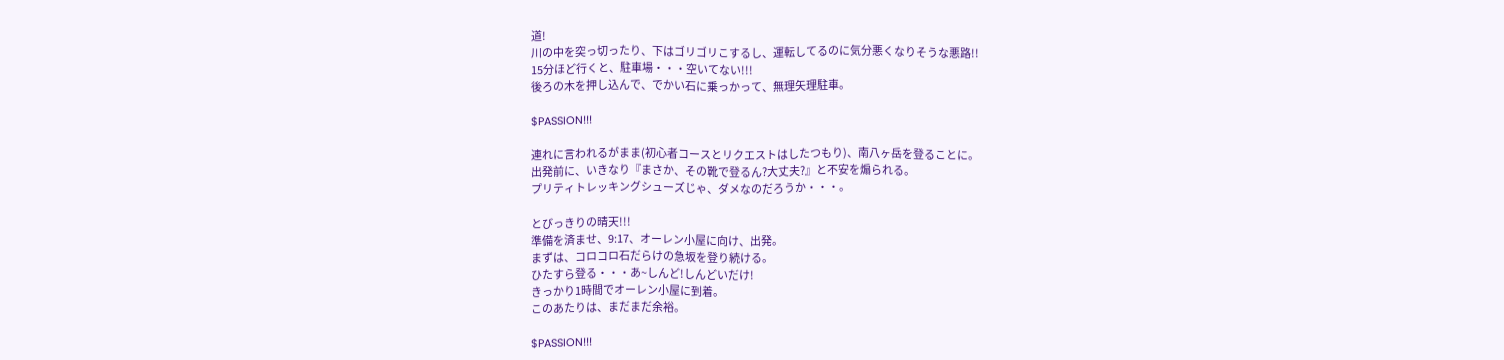道!
川の中を突っ切ったり、下はゴリゴリこするし、運転してるのに気分悪くなりそうな悪路!!
15分ほど行くと、駐車場・・・空いてない!!!
後ろの木を押し込んで、でかい石に乗っかって、無理矢理駐車。

$PASSION!!!

連れに言われるがまま(初心者コースとリクエストはしたつもり)、南八ヶ岳を登ることに。
出発前に、いきなり『まさか、その靴で登るん?大丈夫?』と不安を煽られる。
プリティトレッキングシューズじゃ、ダメなのだろうか・・・。

とびっきりの晴天!!!
準備を済ませ、9:17、オーレン小屋に向け、出発。
まずは、コロコロ石だらけの急坂を登り続ける。
ひたすら登る・・・あ~しんど!しんどいだけ!
きっかり1時間でオーレン小屋に到着。
このあたりは、まだまだ余裕。

$PASSION!!!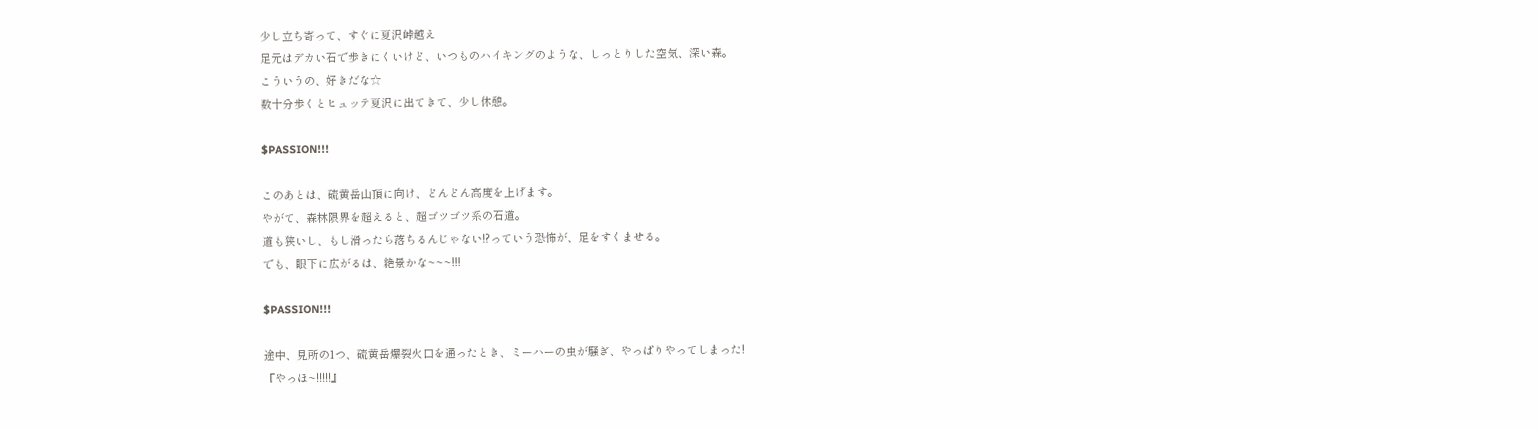少し立ち寄って、すぐに夏沢峠越え
足元はデカい石で歩きにくいけど、いつものハイキングのような、しっとりした空気、深い森。
こういうの、好きだな☆
数十分歩くとヒュッテ夏沢に出てきて、少し休憩。

$PASSION!!!

このあとは、硫黄岳山頂に向け、どんどん高度を上げます。
やがて、森林限界を超えると、超ゴツゴツ系の石道。
道も狭いし、もし滑ったら落ちるんじゃない!?っていう恐怖が、足をすくませる。
でも、眼下に広がるは、絶景かな~~~!!!

$PASSION!!!

途中、見所の1つ、硫黄岳爆裂火口を通ったとき、ミーハーの虫が騒ぎ、やっぱりやってしまった!
『やっほ~!!!!!』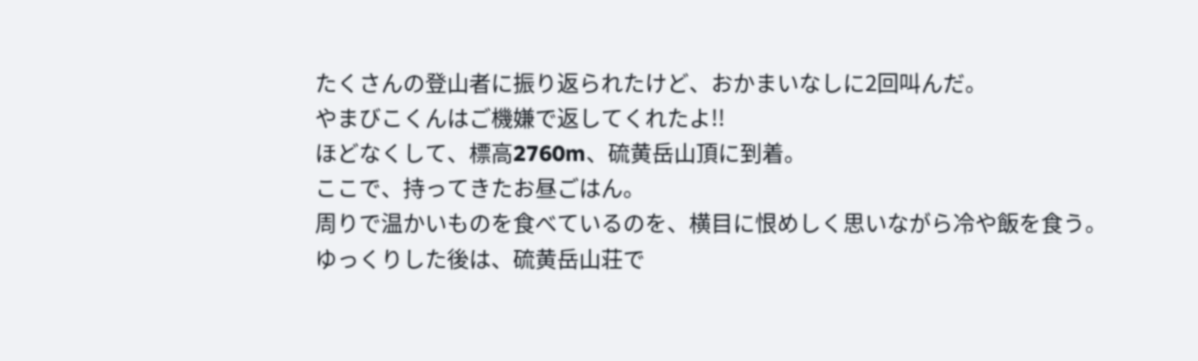たくさんの登山者に振り返られたけど、おかまいなしに2回叫んだ。
やまびこくんはご機嫌で返してくれたよ!!
ほどなくして、標高2760m、硫黄岳山頂に到着。
ここで、持ってきたお昼ごはん。
周りで温かいものを食べているのを、横目に恨めしく思いながら冷や飯を食う。
ゆっくりした後は、硫黄岳山荘で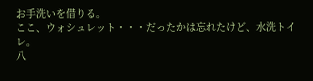お手洗いを借りる。
ここ、ウォシュレット・・・だったかは忘れたけど、水洗トイレ。
八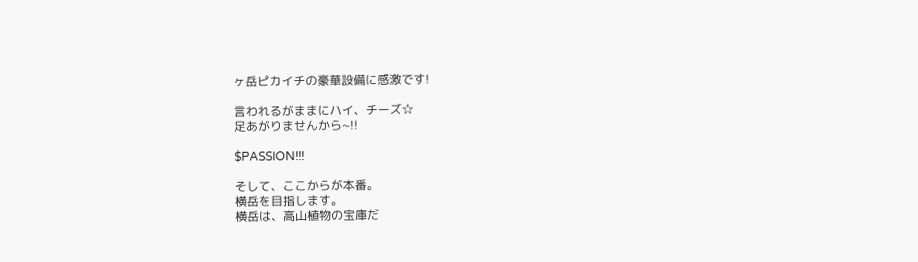ヶ岳ピカイチの豪華設備に感激です!

言われるがままにハイ、チーズ☆
足あがりませんから~!!

$PASSION!!!

そして、ここからが本番。
横岳を目指します。
横岳は、高山植物の宝庫だ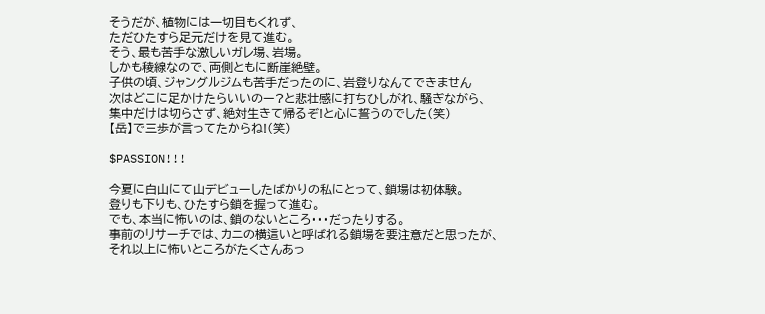そうだが、植物には一切目もくれず、
ただひたすら足元だけを見て進む。
そう、最も苦手な激しいガレ場、岩場。
しかも稜線なので、両側ともに断崖絶壁。
子供の頃、ジャングルジムも苦手だったのに、岩登りなんてできません
次はどこに足かけたらいいのー?と悲壮感に打ちひしがれ、騒ぎながら、
集中だけは切らさず、絶対生きて帰るぞ!と心に誓うのでした(笑)
【岳】で三歩が言ってたからね!(笑)

$PASSION!!!

今夏に白山にて山デビューしたばかりの私にとって、鎖場は初体験。
登りも下りも、ひたすら鎖を握って進む。
でも、本当に怖いのは、鎖のないところ・・・だったりする。
事前のリサーチでは、カニの横這いと呼ばれる鎖場を要注意だと思ったが、
それ以上に怖いところがたくさんあっ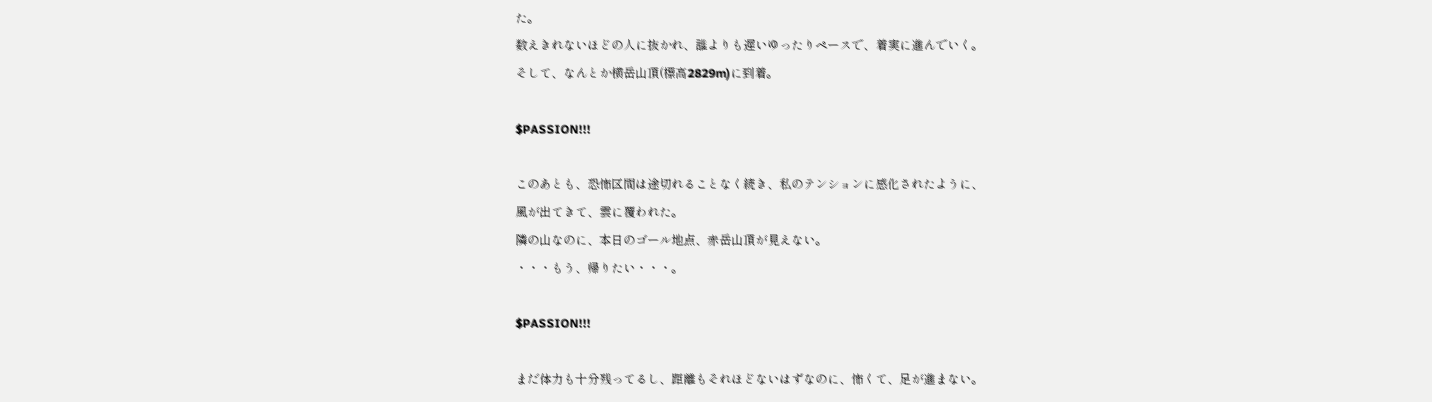た。
数えきれないほどの人に抜かれ、誰よりも遅いゆったりペースで、着実に進んでいく。
そして、なんとか横岳山頂(標高2829m)に到着。

$PASSION!!!

このあとも、恐怖区間は途切れることなく続き、私のテンションに感化されたように、
風が出てきて、雲に覆われた。
隣の山なのに、本日のゴール地点、赤岳山頂が見えない。
・・・もう、帰りたい・・・。

$PASSION!!!

まだ体力も十分残ってるし、距離もそれほどないはずなのに、怖くて、足が進まない。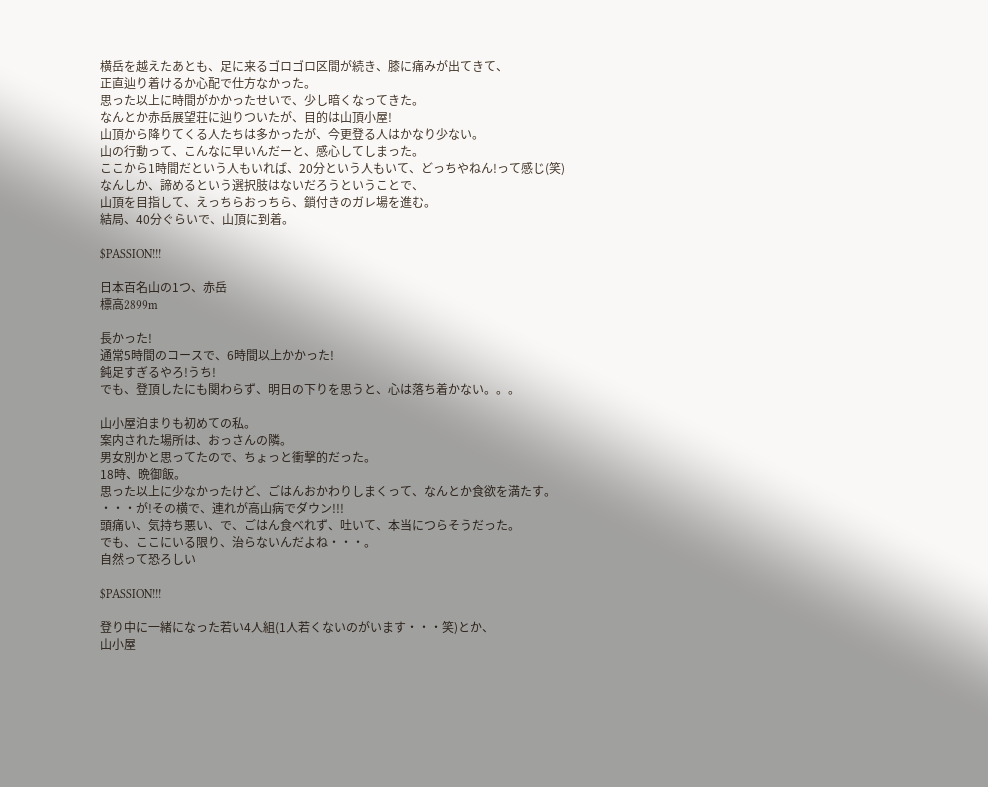横岳を越えたあとも、足に来るゴロゴロ区間が続き、膝に痛みが出てきて、
正直辿り着けるか心配で仕方なかった。
思った以上に時間がかかったせいで、少し暗くなってきた。
なんとか赤岳展望荘に辿りついたが、目的は山頂小屋!
山頂から降りてくる人たちは多かったが、今更登る人はかなり少ない。
山の行動って、こんなに早いんだーと、感心してしまった。
ここから1時間だという人もいれば、20分という人もいて、どっちやねん!って感じ(笑)
なんしか、諦めるという選択肢はないだろうということで、
山頂を目指して、えっちらおっちら、鎖付きのガレ場を進む。
結局、40分ぐらいで、山頂に到着。

$PASSION!!!

日本百名山の1つ、赤岳
標高2899m

長かった!
通常5時間のコースで、6時間以上かかった!
鈍足すぎるやろ!うち!
でも、登頂したにも関わらず、明日の下りを思うと、心は落ち着かない。。。

山小屋泊まりも初めての私。
案内された場所は、おっさんの隣。
男女別かと思ってたので、ちょっと衝撃的だった。
18時、晩御飯。
思った以上に少なかったけど、ごはんおかわりしまくって、なんとか食欲を満たす。
・・・が!その横で、連れが高山病でダウン!!!
頭痛い、気持ち悪い、で、ごはん食べれず、吐いて、本当につらそうだった。
でも、ここにいる限り、治らないんだよね・・・。
自然って恐ろしい

$PASSION!!!

登り中に一緒になった若い4人組(1人若くないのがいます・・・笑)とか、
山小屋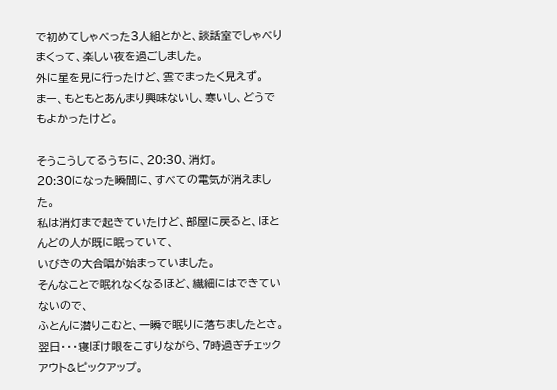で初めてしゃべった3人組とかと、談話室でしゃべりまくって、楽しい夜を過ごしました。
外に星を見に行ったけど、雲でまったく見えず。
まー、もともとあんまり興味ないし、寒いし、どうでもよかったけど。

そうこうしてるうちに、20:30、消灯。
20:30になった瞬間に、すべての電気が消えました。
私は消灯まで起きていたけど、部屋に戻ると、ほとんどの人が既に眠っていて、
いびきの大合唱が始まっていました。
そんなことで眠れなくなるほど、繊細にはできていないので、
ふとんに潜りこむと、一瞬で眠りに落ちましたとさ。
翌日・・・寝ぼけ眼をこすりながら、7時過ぎチェックアウト&ピックアップ。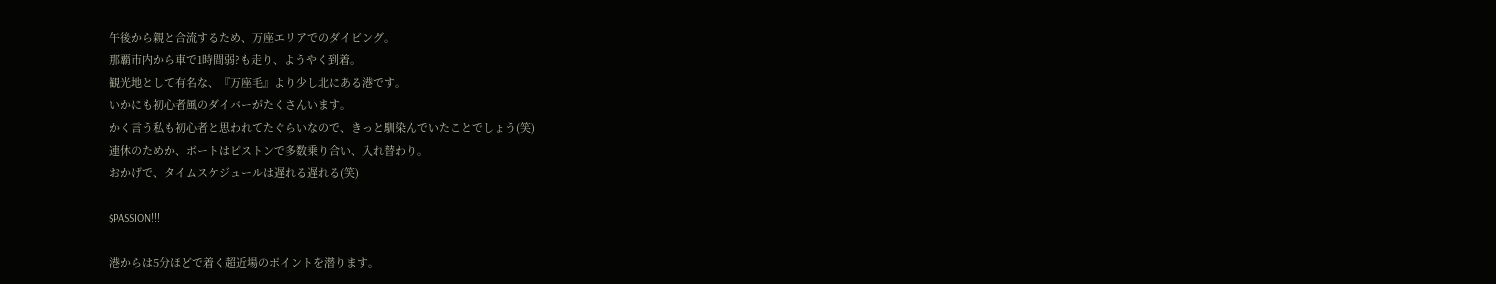午後から親と合流するため、万座エリアでのダイビング。
那覇市内から車で1時間弱?も走り、ようやく到着。
観光地として有名な、『万座毛』より少し北にある港です。
いかにも初心者風のダイバーがたくさんいます。
かく言う私も初心者と思われてたぐらいなので、きっと馴染んでいたことでしょう(笑)
連休のためか、ボートはピストンで多数乗り合い、入れ替わり。
おかげで、タイムスケジュールは遅れる遅れる(笑)

$PASSION!!!

港からは5分ほどで着く超近場のポイントを潜ります。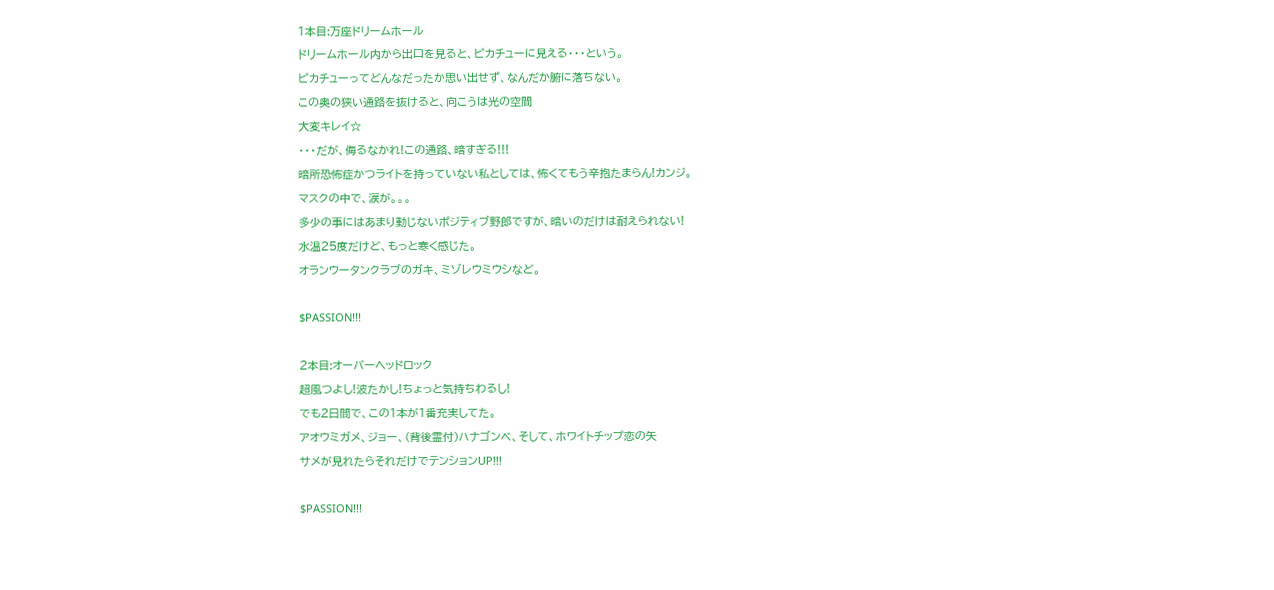1本目:万座ドリームホール
ドリームホール内から出口を見ると、ピカチューに見える・・・という。
ピカチューってどんなだったか思い出せず、なんだか腑に落ちない。
この奥の狭い通路を抜けると、向こうは光の空間
大変キレイ☆
・・・だが、侮るなかれ!この通路、暗すぎる!!!
暗所恐怖症かつライトを持っていない私としては、怖くてもう辛抱たまらん!カンジ。
マスクの中で、涙が。。。
多少の事にはあまり動じないポジティブ野郎ですが、暗いのだけは耐えられない!
水温25度だけど、もっと寒く感じた。
オランウータンクラブのガキ、ミゾレウミウシなど。

$PASSION!!!

2本目:オーバーヘッドロック
超風つよし!波たかし!ちょっと気持ちわるし!
でも2日間で、この1本が1番充実してた。
アオウミガメ、ジョー、(背後霊付)ハナゴンベ、そして、ホワイトチップ恋の矢
サメが見れたらそれだけでテンションUP!!!

$PASSION!!!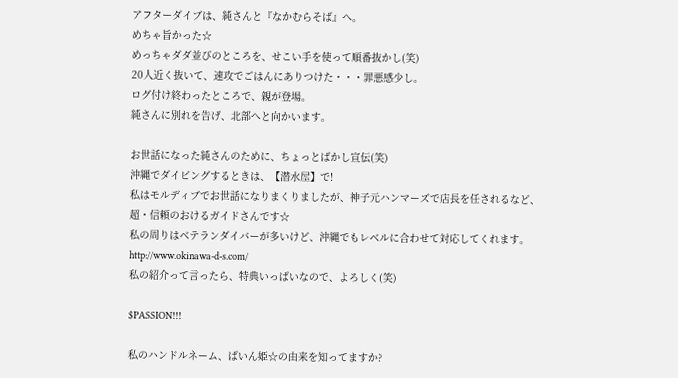アフターダイブは、純さんと『なかむらそば』へ。
めちゃ旨かった☆
めっちゃダダ並びのところを、せこい手を使って順番抜かし(笑)
20人近く抜いて、速攻でごはんにありつけた・・・罪悪感少し。
ログ付け終わったところで、親が登場。
純さんに別れを告げ、北部へと向かいます。

お世話になった純さんのために、ちょっとばかし宣伝(笑)
沖縄でダイビングするときは、【潜水屋】で!
私はモルディブでお世話になりまくりましたが、神子元ハンマーズで店長を任されるなど、
超・信頼のおけるガイドさんです☆
私の周りはベテランダイバーが多いけど、沖縄でもレベルに合わせて対応してくれます。
http://www.okinawa-d-s.com/
私の紹介って言ったら、特典いっぱいなので、よろしく(笑)

$PASSION!!!

私のハンドルネーム、ぱいん姫☆の由来を知ってますか?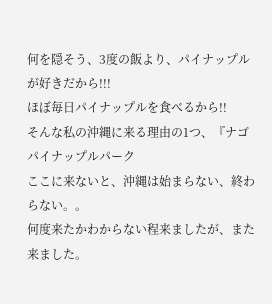何を隠そう、3度の飯より、パイナップルが好きだから!!!
ほぼ毎日パイナップルを食べるから!!
そんな私の沖縄に来る理由の1つ、『ナゴパイナップルパーク
ここに来ないと、沖縄は始まらない、終わらない。。
何度来たかわからない程来ましたが、また来ました。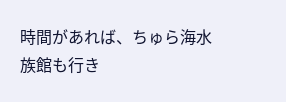時間があれば、ちゅら海水族館も行き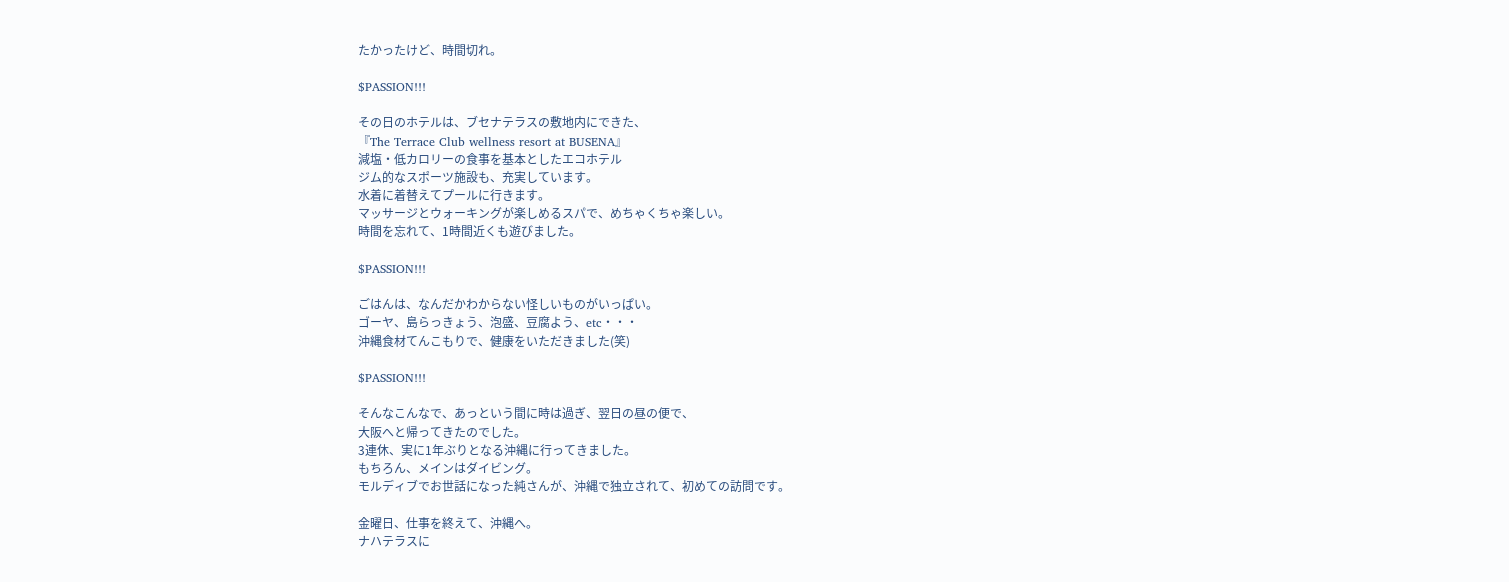たかったけど、時間切れ。

$PASSION!!!

その日のホテルは、ブセナテラスの敷地内にできた、
『The Terrace Club wellness resort at BUSENA』
減塩・低カロリーの食事を基本としたエコホテル
ジム的なスポーツ施設も、充実しています。
水着に着替えてプールに行きます。
マッサージとウォーキングが楽しめるスパで、めちゃくちゃ楽しい。
時間を忘れて、1時間近くも遊びました。

$PASSION!!!

ごはんは、なんだかわからない怪しいものがいっぱい。
ゴーヤ、島らっきょう、泡盛、豆腐よう、etc・・・
沖縄食材てんこもりで、健康をいただきました(笑)

$PASSION!!!

そんなこんなで、あっという間に時は過ぎ、翌日の昼の便で、
大阪へと帰ってきたのでした。
3連休、実に1年ぶりとなる沖縄に行ってきました。
もちろん、メインはダイビング。
モルディブでお世話になった純さんが、沖縄で独立されて、初めての訪問です。

金曜日、仕事を終えて、沖縄へ。
ナハテラスに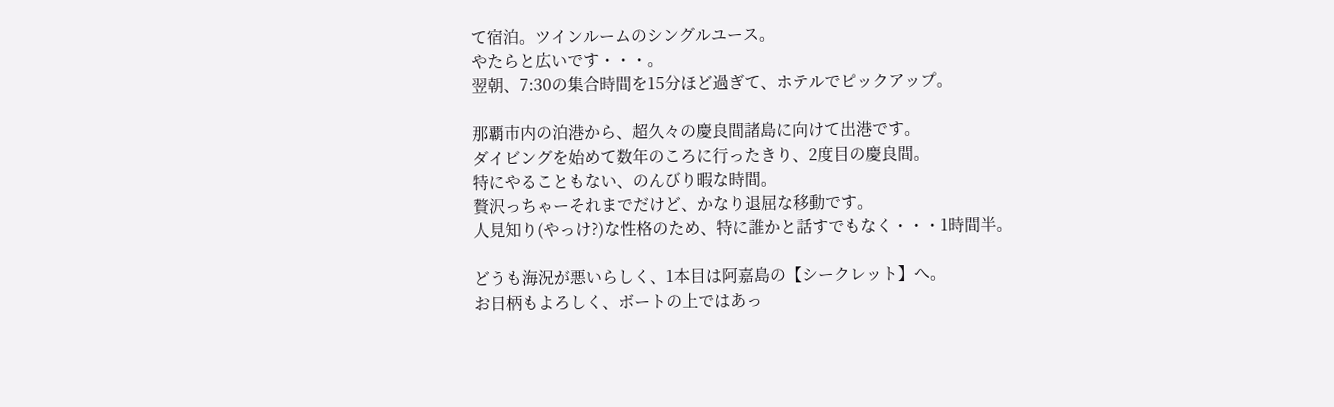て宿泊。ツインルームのシングルユース。
やたらと広いです・・・。
翌朝、7:30の集合時間を15分ほど過ぎて、ホテルでピックアップ。

那覇市内の泊港から、超久々の慶良間諸島に向けて出港です。
ダイビングを始めて数年のころに行ったきり、2度目の慶良間。
特にやることもない、のんびり暇な時間。
贅沢っちゃーそれまでだけど、かなり退屈な移動です。
人見知り(やっけ?)な性格のため、特に誰かと話すでもなく・・・1時間半。

どうも海況が悪いらしく、1本目は阿嘉島の【シークレット】へ。
お日柄もよろしく、ボートの上ではあっ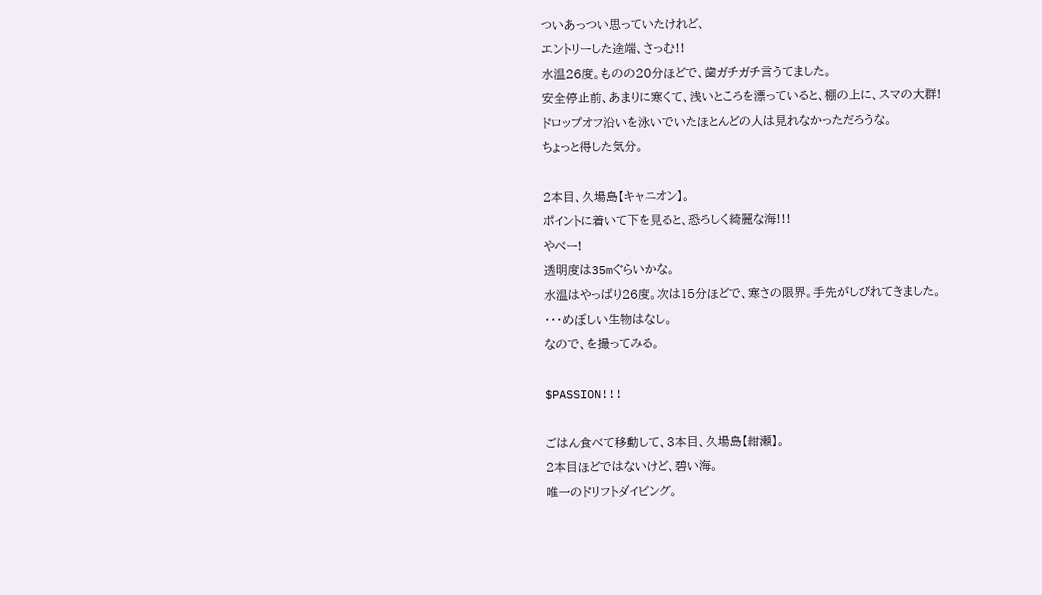ついあっつい思っていたけれど、
エントリーした途端、さっむ!!
水温26度。ものの20分ほどで、歯ガチガチ言うてました。
安全停止前、あまりに寒くて、浅いところを漂っていると、棚の上に、スマの大群!
ドロップオフ沿いを泳いでいたほとんどの人は見れなかっただろうな。
ちょっと得した気分。

2本目、久場島【キャニオン】。
ポイントに着いて下を見ると、恐ろしく綺麗な海!!!
やべー!
透明度は35mぐらいかな。
水温はやっぱり26度。次は15分ほどで、寒さの限界。手先がしびれてきました。
・・・めぼしい生物はなし。
なので、を撮ってみる。

$PASSION!!!

ごはん食べて移動して、3本目、久場島【紺瀬】。
2本目ほどではないけど、碧い海。
唯一のドリフトダイビング。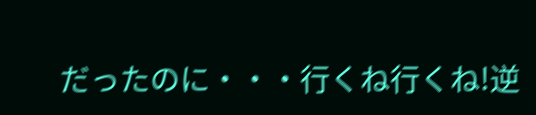だったのに・・・行くね行くね!逆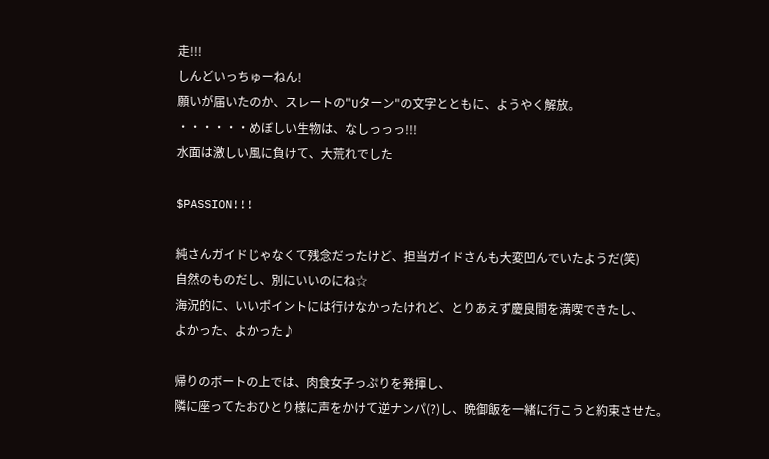走!!!
しんどいっちゅーねん!
願いが届いたのか、スレートの"Uターン"の文字とともに、ようやく解放。
・・・・・・めぼしい生物は、なしっっっ!!!
水面は激しい風に負けて、大荒れでした

$PASSION!!!

純さんガイドじゃなくて残念だったけど、担当ガイドさんも大変凹んでいたようだ(笑)
自然のものだし、別にいいのにね☆
海況的に、いいポイントには行けなかったけれど、とりあえず慶良間を満喫できたし、
よかった、よかった♪

帰りのボートの上では、肉食女子っぷりを発揮し、
隣に座ってたおひとり様に声をかけて逆ナンパ(?)し、晩御飯を一緒に行こうと約束させた。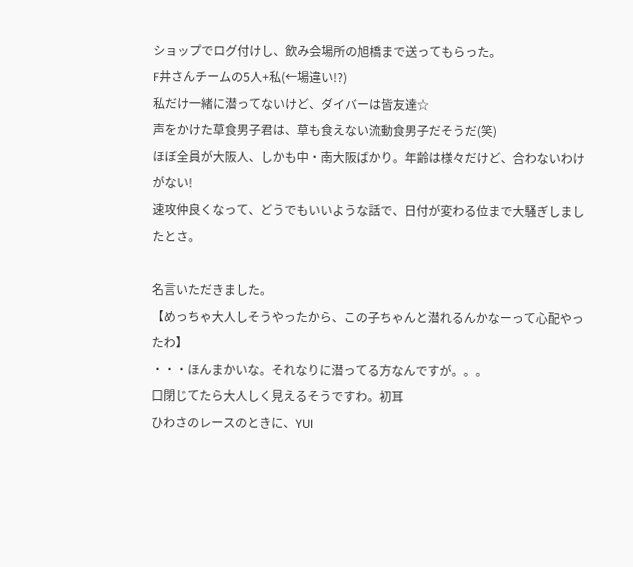ショップでログ付けし、飲み会場所の旭橋まで送ってもらった。
F井さんチームの5人+私(←場違い!?)
私だけ一緒に潜ってないけど、ダイバーは皆友達☆
声をかけた草食男子君は、草も食えない流動食男子だそうだ(笑)
ほぼ全員が大阪人、しかも中・南大阪ばかり。年齢は様々だけど、合わないわけがない!
速攻仲良くなって、どうでもいいような話で、日付が変わる位まで大騒ぎしましたとさ。

名言いただきました。
【めっちゃ大人しそうやったから、この子ちゃんと潜れるんかなーって心配やったわ】
・・・ほんまかいな。それなりに潜ってる方なんですが。。。
口閉じてたら大人しく見えるそうですわ。初耳
ひわさのレースのときに、YUI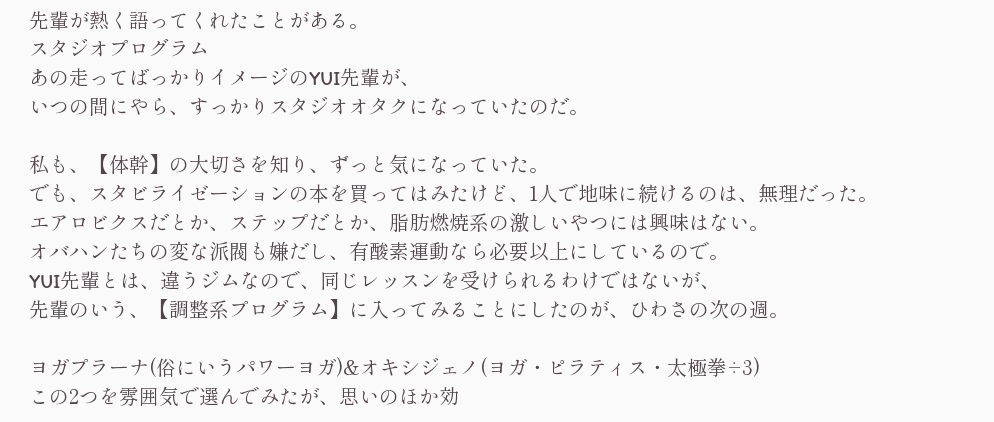先輩が熱く語ってくれたことがある。
スタジオプログラム
あの走ってばっかりイメージのYUI先輩が、
いつの間にやら、すっかりスタジオオタクになっていたのだ。

私も、【体幹】の大切さを知り、ずっと気になっていた。
でも、スタビライゼーションの本を買ってはみたけど、1人で地味に続けるのは、無理だった。
エアロビクスだとか、ステップだとか、脂肪燃焼系の激しいやつには興味はない。
オバハンたちの変な派閥も嫌だし、有酸素運動なら必要以上にしているので。
YUI先輩とは、違うジムなので、同じレッスンを受けられるわけではないが、
先輩のいう、【調整系プログラム】に入ってみることにしたのが、ひわさの次の週。

ヨガプラーナ(俗にいうパワーヨガ)&オキシジェノ(ヨガ・ピラティス・太極拳÷3)
この2つを雰囲気で選んでみたが、思いのほか効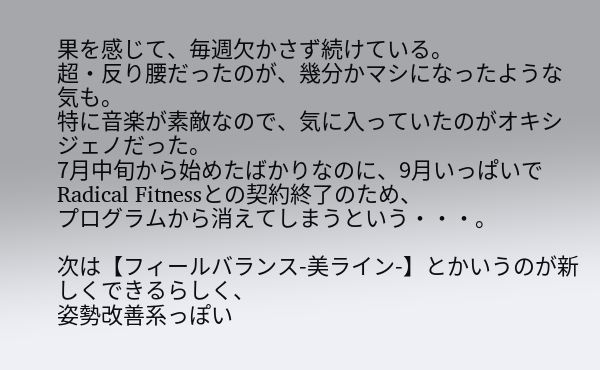果を感じて、毎週欠かさず続けている。
超・反り腰だったのが、幾分かマシになったような気も。
特に音楽が素敵なので、気に入っていたのがオキシジェノだった。
7月中旬から始めたばかりなのに、9月いっぱいでRadical Fitnessとの契約終了のため、
プログラムから消えてしまうという・・・。

次は【フィールバランス-美ライン-】とかいうのが新しくできるらしく、
姿勢改善系っぽい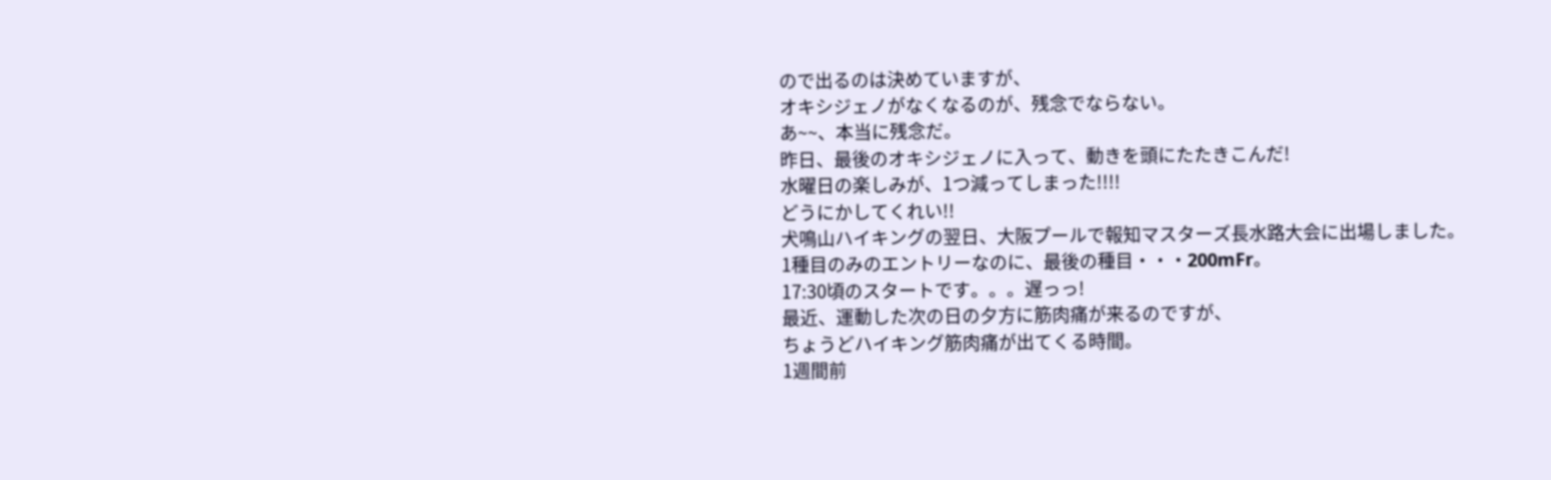ので出るのは決めていますが、
オキシジェノがなくなるのが、残念でならない。
あ~~、本当に残念だ。
昨日、最後のオキシジェノに入って、動きを頭にたたきこんだ!
水曜日の楽しみが、1つ減ってしまった!!!!
どうにかしてくれい!!
犬鳴山ハイキングの翌日、大阪プールで報知マスターズ長水路大会に出場しました。
1種目のみのエントリーなのに、最後の種目・・・200mFr。
17:30頃のスタートです。。。遅っっ!
最近、運動した次の日の夕方に筋肉痛が来るのですが、
ちょうどハイキング筋肉痛が出てくる時間。
1週間前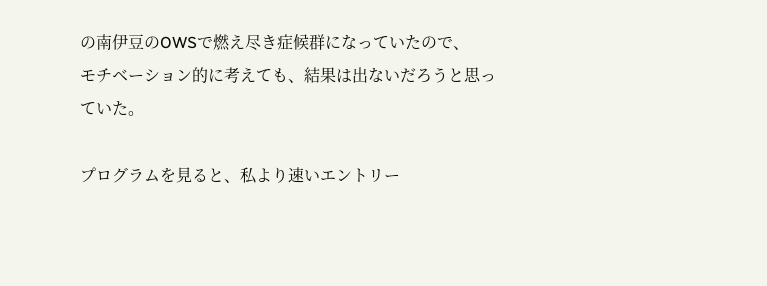の南伊豆のOWSで燃え尽き症候群になっていたので、
モチベーション的に考えても、結果は出ないだろうと思っていた。

プログラムを見ると、私より速いエントリー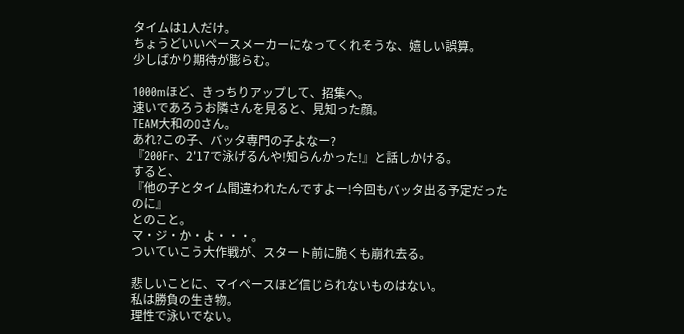タイムは1人だけ。
ちょうどいいペースメーカーになってくれそうな、嬉しい誤算。
少しばかり期待が膨らむ。

1000mほど、きっちりアップして、招集へ。
速いであろうお隣さんを見ると、見知った顔。
TEAM大和のOさん。
あれ?この子、バッタ専門の子よなー?
『200Fr、2'17で泳げるんや!知らんかった!』と話しかける。
すると、
『他の子とタイム間違われたんですよー!今回もバッタ出る予定だったのに』
とのこと。
マ・ジ・か・よ・・・。
ついていこう大作戦が、スタート前に脆くも崩れ去る。

悲しいことに、マイペースほど信じられないものはない。
私は勝負の生き物。
理性で泳いでない。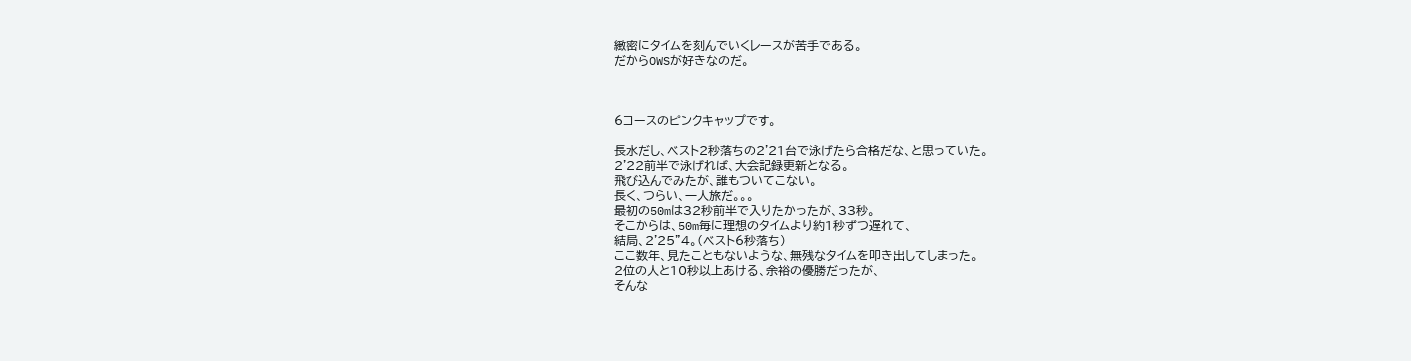緻密にタイムを刻んでいくレースが苦手である。
だからOWSが好きなのだ。



6コースのピンクキャップです。

長水だし、ベスト2秒落ちの2'21台で泳げたら合格だな、と思っていた。
2'22前半で泳げれば、大会記録更新となる。
飛び込んでみたが、誰もついてこない。
長く、つらい、一人旅だ。。。
最初の50mは32秒前半で入りたかったが、33秒。
そこからは、50m毎に理想のタイムより約1秒ずつ遅れて、
結局、2'25"4。(ベスト6秒落ち)
ここ数年、見たこともないような、無残なタイムを叩き出してしまった。
2位の人と10秒以上あける、余裕の優勝だったが、
そんな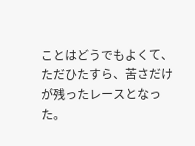ことはどうでもよくて、ただひたすら、苦さだけが残ったレースとなった。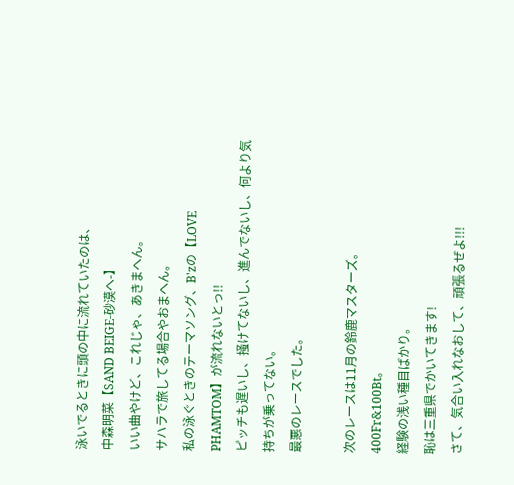泳いでるときに頭の中に流れていたのは、
中森明菜【SAND BEIGE-砂漠へ-】
いい曲やけど、これじゃ、あきまへん。
サハラで旅してる場合やおまへん。
私の泳ぐときのテーマソング、B'zの【LOVE PHAMTOM】が流れないとっ!!
ピッチも遅いし、掻けてないし、進んでないし、何より気持ちが乗ってない。
最悪のレースでした。

次のレースは11月の鈴鹿マスターズ。
400Fr&100Bt。
経験の浅い種目ばかり。
恥は三重県でかいてきます!
さて、気合い入れなおして、頑張るぜよ!!!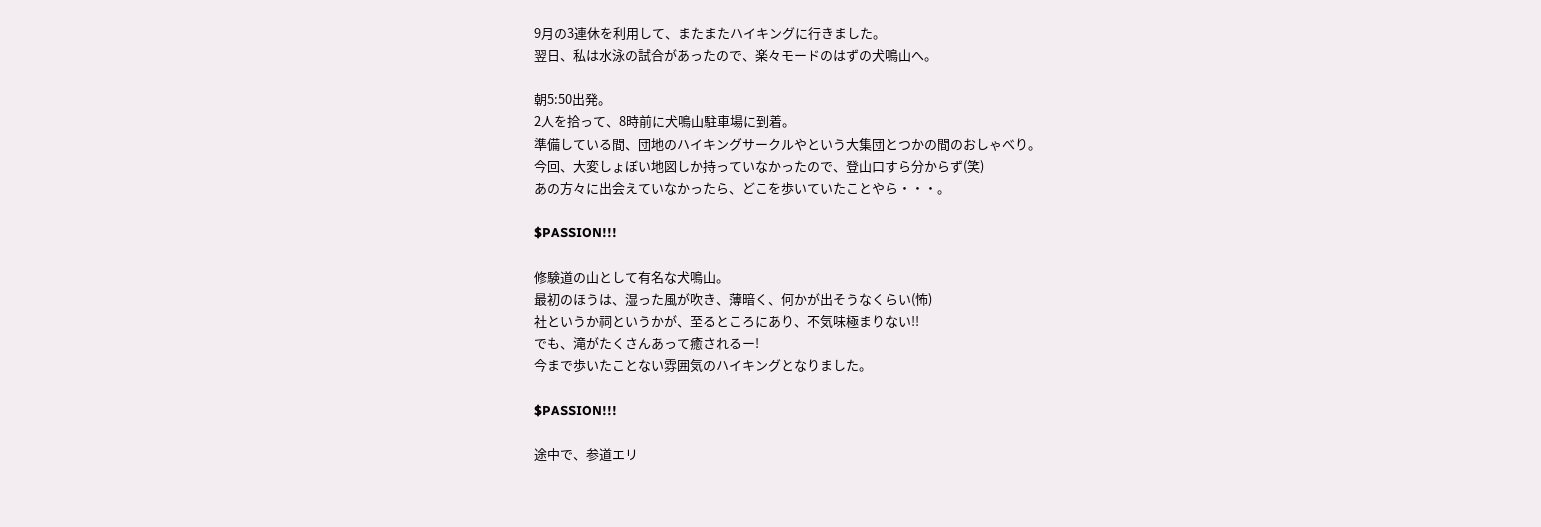9月の3連休を利用して、またまたハイキングに行きました。
翌日、私は水泳の試合があったので、楽々モードのはずの犬鳴山へ。

朝5:50出発。
2人を拾って、8時前に犬鳴山駐車場に到着。
準備している間、団地のハイキングサークルやという大集団とつかの間のおしゃべり。
今回、大変しょぼい地図しか持っていなかったので、登山口すら分からず(笑)
あの方々に出会えていなかったら、どこを歩いていたことやら・・・。

$PASSION!!!

修験道の山として有名な犬鳴山。
最初のほうは、湿った風が吹き、薄暗く、何かが出そうなくらい(怖)
社というか祠というかが、至るところにあり、不気味極まりない!!
でも、滝がたくさんあって癒されるー!
今まで歩いたことない雰囲気のハイキングとなりました。

$PASSION!!!

途中で、参道エリ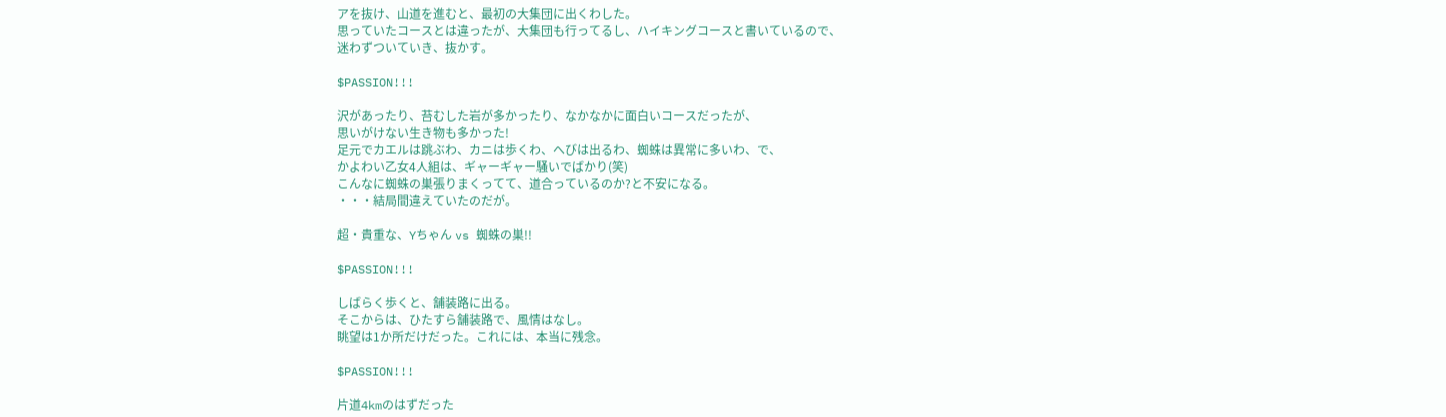アを抜け、山道を進むと、最初の大集団に出くわした。
思っていたコースとは違ったが、大集団も行ってるし、ハイキングコースと書いているので、
迷わずついていき、抜かす。

$PASSION!!!

沢があったり、苔むした岩が多かったり、なかなかに面白いコースだったが、
思いがけない生き物も多かった!
足元でカエルは跳ぶわ、カニは歩くわ、へびは出るわ、蜘蛛は異常に多いわ、で、
かよわい乙女4人組は、ギャーギャー騒いでばかり(笑)
こんなに蜘蛛の巣張りまくってて、道合っているのか?と不安になる。
・・・結局間違えていたのだが。

超・貴重な、Yちゃん vs 蜘蛛の巣!!

$PASSION!!!

しばらく歩くと、舗装路に出る。
そこからは、ひたすら舗装路で、風情はなし。
眺望は1か所だけだった。これには、本当に残念。

$PASSION!!!

片道4kmのはずだった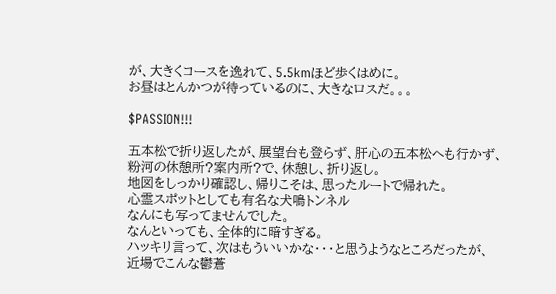が、大きくコースを逸れて、5.5kmほど歩くはめに。
お昼はとんかつが待っているのに、大きなロスだ。。。

$PASSION!!!

五本松で折り返したが、展望台も登らず、肝心の五本松へも行かず、
粉河の休憩所?案内所?で、休憩し、折り返し。
地図をしっかり確認し、帰りこそは、思ったルートで帰れた。
心霊スポットとしても有名な犬鳴トンネル
なんにも写ってませんでした。
なんといっても、全体的に暗すぎる。
ハッキリ言って、次はもういいかな・・・と思うようなところだったが、
近場でこんな鬱蒼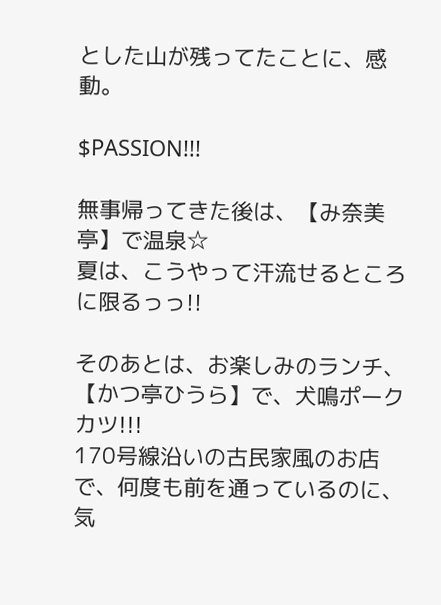とした山が残ってたことに、感動。

$PASSION!!!

無事帰ってきた後は、【み奈美亭】で温泉☆
夏は、こうやって汗流せるところに限るっっ!!

そのあとは、お楽しみのランチ、【かつ亭ひうら】で、犬鳴ポークカツ!!!
170号線沿いの古民家風のお店で、何度も前を通っているのに、気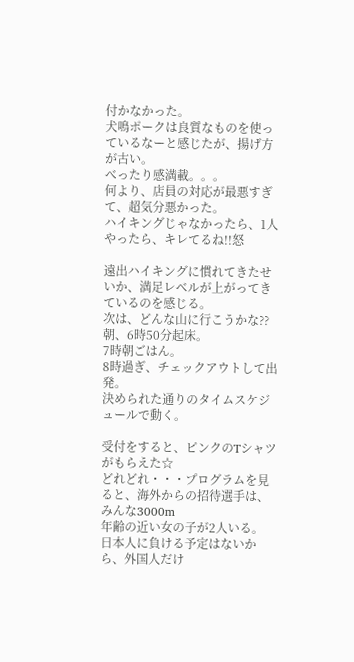付かなかった。
犬鳴ポークは良質なものを使っているなーと感じたが、揚げ方が古い。
べったり感満載。。。
何より、店員の対応が最悪すぎて、超気分悪かった。
ハイキングじゃなかったら、1人やったら、キレてるね!!怒

遠出ハイキングに慣れてきたせいか、満足レベルが上がってきているのを感じる。
次は、どんな山に行こうかな??
朝、6時50分起床。
7時朝ごはん。
8時過ぎ、チェックアウトして出発。
決められた通りのタイムスケジュールで動く。

受付をすると、ピンクのTシャツがもらえた☆
どれどれ・・・プログラムを見ると、海外からの招待選手は、みんな3000m
年齢の近い女の子が2人いる。
日本人に負ける予定はないから、外国人だけ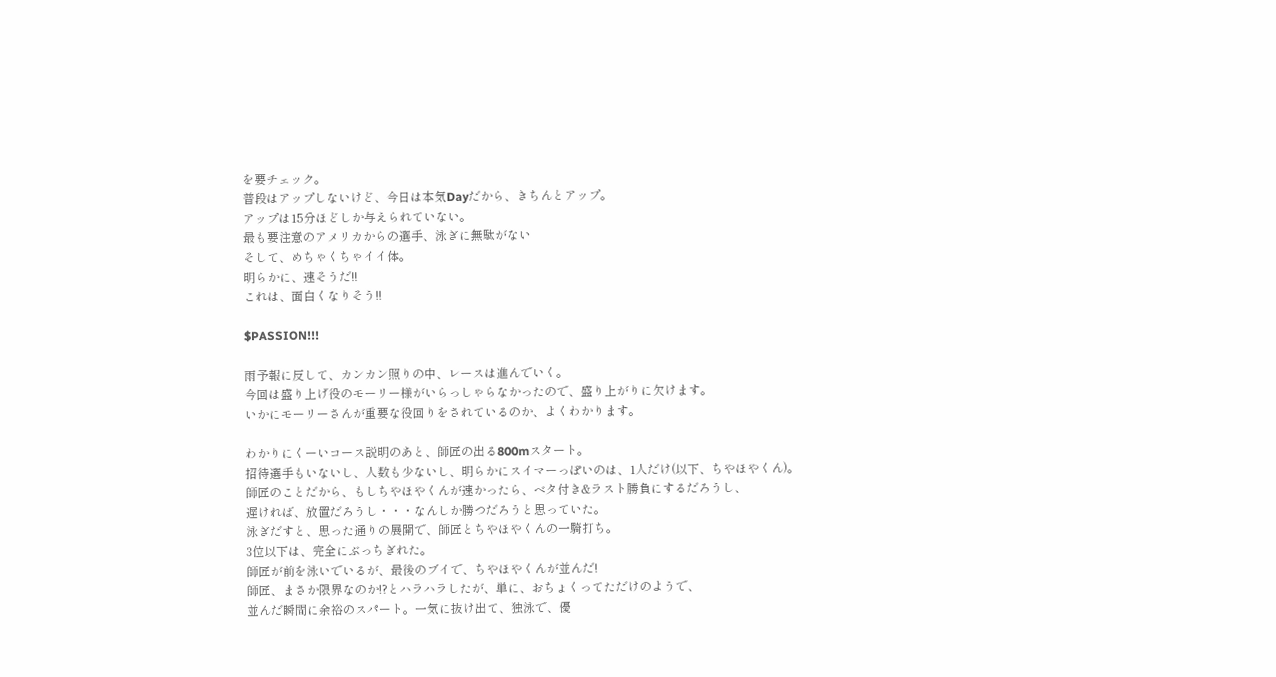を要チェック。
普段はアップしないけど、今日は本気Dayだから、きちんとアップ。
アップは15分ほどしか与えられていない。
最も要注意のアメリカからの選手、泳ぎに無駄がない
そして、めちゃくちゃイイ体。
明らかに、速そうだ!!
これは、面白くなりそう!!

$PASSION!!!

雨予報に反して、カンカン照りの中、レースは進んでいく。
今回は盛り上げ役のモーリー様がいらっしゃらなかったので、盛り上がりに欠けます。
いかにモーリーさんが重要な役回りをされているのか、よくわかります。

わかりにくーいコース説明のあと、師匠の出る800mスタート。
招待選手もいないし、人数も少ないし、明らかにスイマーっぽいのは、1人だけ(以下、ちやほやくん)。
師匠のことだから、もしちやほやくんが速かったら、ベタ付き&ラスト勝負にするだろうし、
遅ければ、放置だろうし・・・なんしか勝つだろうと思っていた。
泳ぎだすと、思った通りの展開で、師匠とちやほやくんの一騎打ち。
3位以下は、完全にぶっちぎれた。
師匠が前を泳いでいるが、最後のブイで、ちやほやくんが並んだ!
師匠、まさか限界なのか!?とハラハラしたが、単に、おちょくってただけのようで、
並んだ瞬間に余裕のスパート。一気に抜け出て、独泳で、優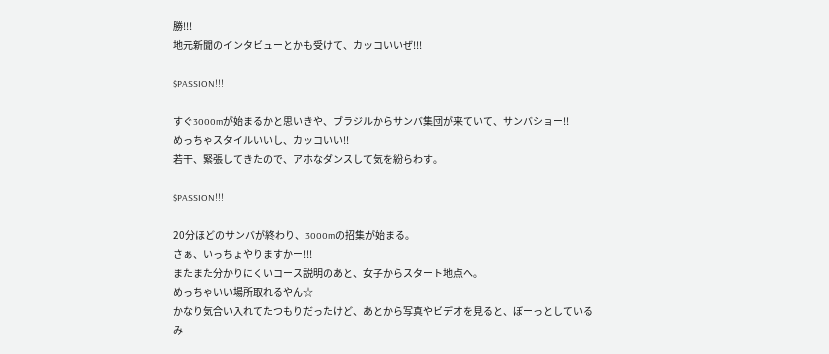勝!!!
地元新聞のインタビューとかも受けて、カッコいいぜ!!!

$PASSION!!!

すぐ3000mが始まるかと思いきや、ブラジルからサンバ集団が来ていて、サンバショー!!
めっちゃスタイルいいし、カッコいい!!
若干、緊張してきたので、アホなダンスして気を紛らわす。

$PASSION!!!

20分ほどのサンバが終わり、3000mの招集が始まる。
さぁ、いっちょやりますかー!!!
またまた分かりにくいコース説明のあと、女子からスタート地点へ。
めっちゃいい場所取れるやん☆
かなり気合い入れてたつもりだったけど、あとから写真やビデオを見ると、ぼーっとしている
み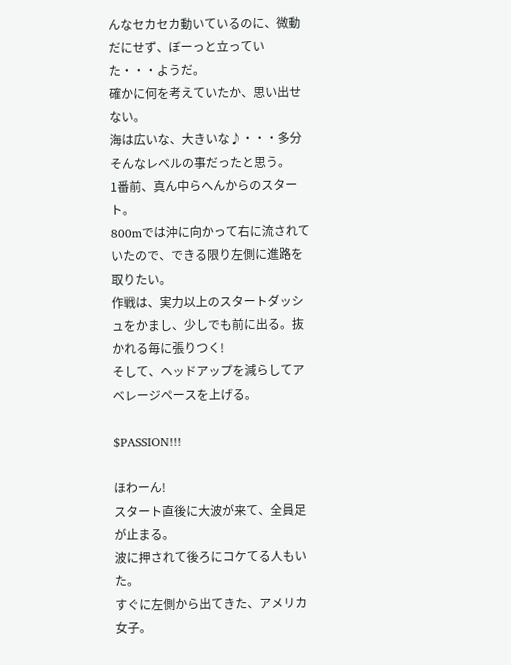んなセカセカ動いているのに、微動だにせず、ぼーっと立っていた・・・ようだ。
確かに何を考えていたか、思い出せない。
海は広いな、大きいな♪・・・多分そんなレベルの事だったと思う。
1番前、真ん中らへんからのスタート。
800mでは沖に向かって右に流されていたので、できる限り左側に進路を取りたい。
作戦は、実力以上のスタートダッシュをかまし、少しでも前に出る。抜かれる毎に張りつく!
そして、ヘッドアップを減らしてアベレージペースを上げる。

$PASSION!!!

ほわーん!
スタート直後に大波が来て、全員足が止まる。
波に押されて後ろにコケてる人もいた。
すぐに左側から出てきた、アメリカ女子。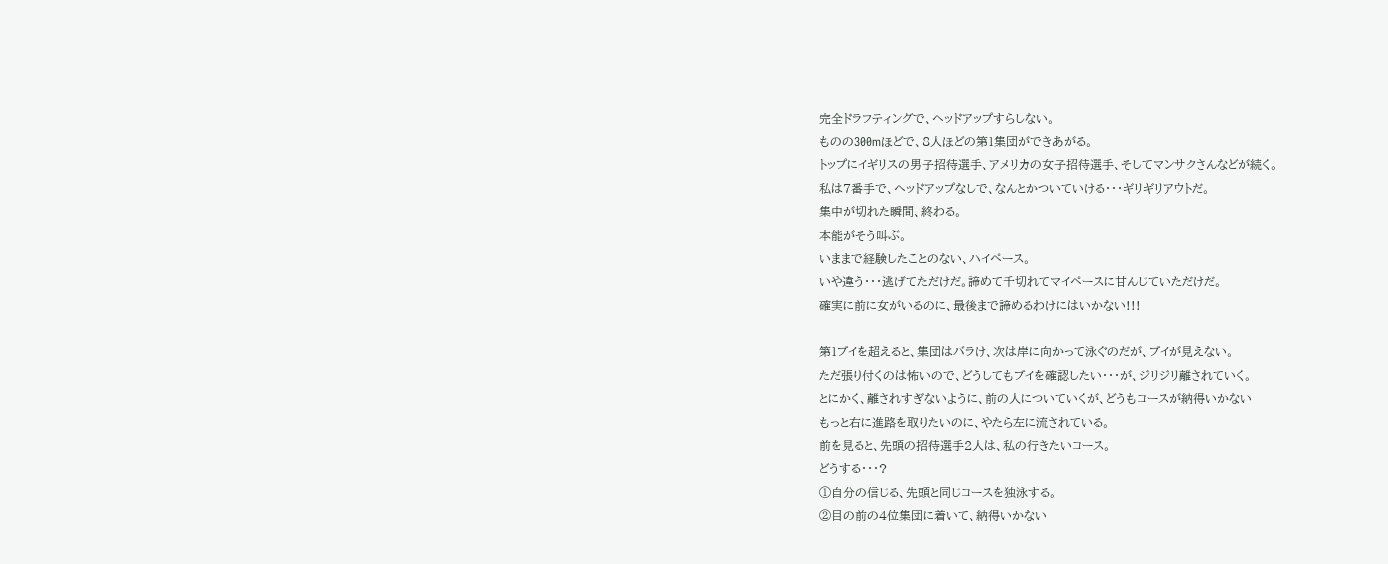完全ドラフティングで、ヘッドアップすらしない。
ものの300mほどで、8人ほどの第1集団ができあがる。
トップにイギリスの男子招待選手、アメリカの女子招待選手、そしてマンサクさんなどが続く。
私は7番手で、ヘッドアップなしで、なんとかついていける・・・ギリギリアウトだ。
集中が切れた瞬間、終わる。
本能がそう叫ぶ。
いままで経験したことのない、ハイペース。
いや違う・・・逃げてただけだ。諦めて千切れてマイペースに甘んじていただけだ。
確実に前に女がいるのに、最後まで諦めるわけにはいかない!!!

第1ブイを超えると、集団はバラけ、次は岸に向かって泳ぐのだが、ブイが見えない。
ただ張り付くのは怖いので、どうしてもブイを確認したい・・・が、ジリジリ離されていく。
とにかく、離されすぎないように、前の人についていくが、どうもコースが納得いかない
もっと右に進路を取りたいのに、やたら左に流されている。
前を見ると、先頭の招待選手2人は、私の行きたいコース。
どうする・・・?
①自分の信じる、先頭と同じコースを独泳する。
②目の前の4位集団に着いて、納得いかない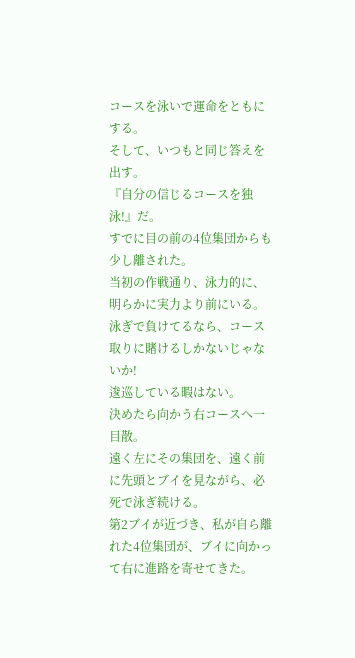コースを泳いで運命をともにする。
そして、いつもと同じ答えを出す。
『自分の信じるコースを独泳!』だ。
すでに目の前の4位集団からも少し離された。
当初の作戦通り、泳力的に、明らかに実力より前にいる。
泳ぎで負けてるなら、コース取りに賭けるしかないじゃないか!
逡巡している暇はない。
決めたら向かう右コースへ一目散。
遠く左にその集団を、遠く前に先頭とブイを見ながら、必死で泳ぎ続ける。
第2ブイが近づき、私が自ら離れた4位集団が、ブイに向かって右に進路を寄せてきた。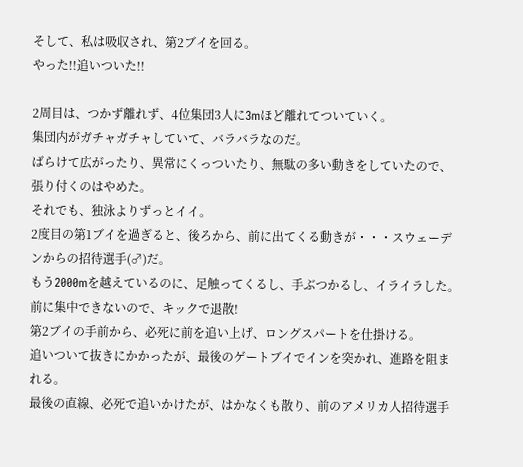そして、私は吸収され、第2ブイを回る。
やった!!追いついた!!

2周目は、つかず離れず、4位集団3人に3mほど離れてついていく。
集団内がガチャガチャしていて、バラバラなのだ。
ばらけて広がったり、異常にくっついたり、無駄の多い動きをしていたので、張り付くのはやめた。
それでも、独泳よりずっとイイ。
2度目の第1ブイを過ぎると、後ろから、前に出てくる動きが・・・スウェーデンからの招待選手(♂)だ。
もう2000mを越えているのに、足触ってくるし、手ぶつかるし、イライラした。
前に集中できないので、キックで退散!
第2ブイの手前から、必死に前を追い上げ、ロングスパートを仕掛ける。
追いついて抜きにかかったが、最後のゲートブイでインを突かれ、進路を阻まれる。
最後の直線、必死で追いかけたが、はかなくも散り、前のアメリカ人招待選手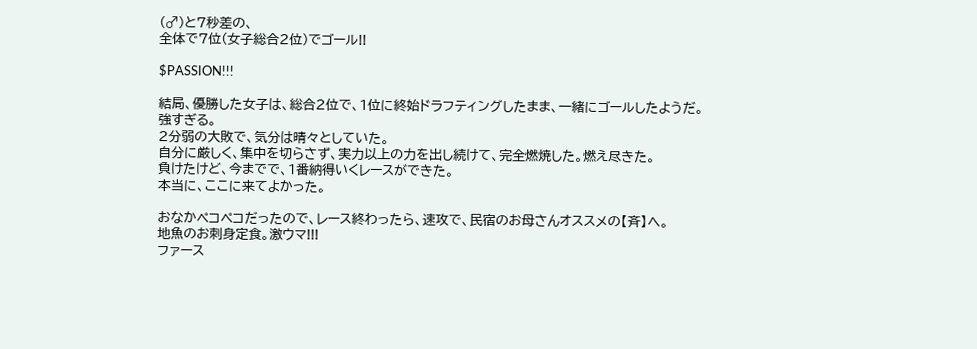(♂)と7秒差の、
全体で7位(女子総合2位)でゴール!!

$PASSION!!!

結局、優勝した女子は、総合2位で、1位に終始ドラフティングしたまま、一緒にゴールしたようだ。
強すぎる。
2分弱の大敗で、気分は晴々としていた。
自分に厳しく、集中を切らさず、実力以上の力を出し続けて、完全燃焼した。燃え尽きた。
負けたけど、今までで、1番納得いくレースができた。
本当に、ここに来てよかった。

おなかペコペコだったので、レース終わったら、速攻で、民宿のお母さんオススメの【斉】へ。
地魚のお刺身定食。激ウマ!!!
ファース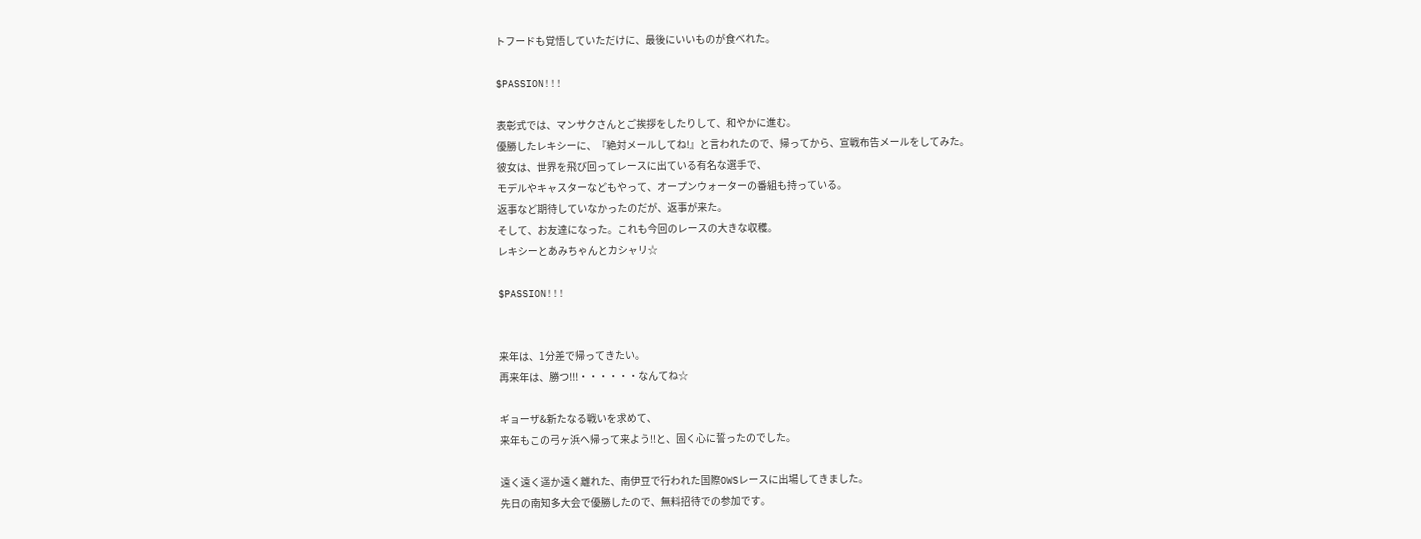トフードも覚悟していただけに、最後にいいものが食べれた。

$PASSION!!!

表彰式では、マンサクさんとご挨拶をしたりして、和やかに進む。
優勝したレキシーに、『絶対メールしてね!』と言われたので、帰ってから、宣戦布告メールをしてみた。
彼女は、世界を飛び回ってレースに出ている有名な選手で、
モデルやキャスターなどもやって、オープンウォーターの番組も持っている。
返事など期待していなかったのだが、返事が来た。
そして、お友達になった。これも今回のレースの大きな収穫。
レキシーとあみちゃんとカシャリ☆

$PASSION!!!


来年は、1分差で帰ってきたい。
再来年は、勝つ!!!・・・・・・なんてね☆

ギョーザ&新たなる戦いを求めて、
来年もこの弓ヶ浜へ帰って来よう!!と、固く心に誓ったのでした。

遠く遠く遥か遠く離れた、南伊豆で行われた国際OWSレースに出場してきました。
先日の南知多大会で優勝したので、無料招待での参加です。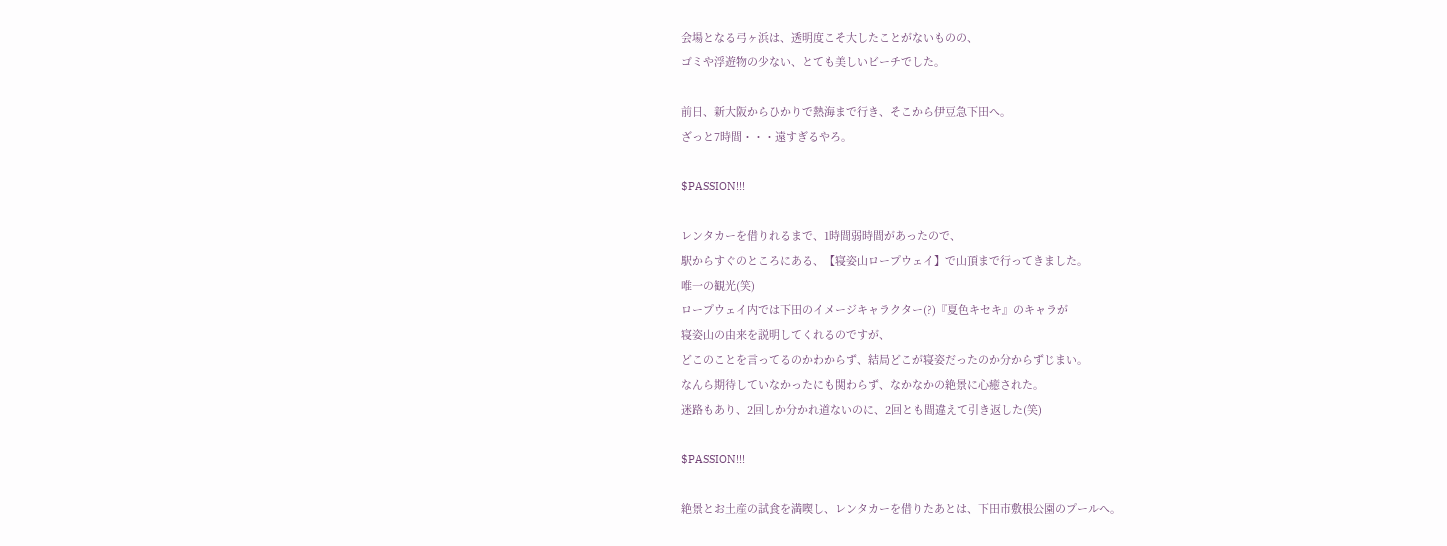会場となる弓ヶ浜は、透明度こそ大したことがないものの、
ゴミや浮遊物の少ない、とても美しいビーチでした。

前日、新大阪からひかりで熱海まで行き、そこから伊豆急下田へ。
ざっと7時間・・・遠すぎるやろ。

$PASSION!!!

レンタカーを借りれるまで、1時間弱時間があったので、
駅からすぐのところにある、【寝姿山ロープウェイ】で山頂まで行ってきました。
唯一の観光(笑)
ロープウェイ内では下田のイメージキャラクター(?)『夏色キセキ』のキャラが
寝姿山の由来を説明してくれるのですが、
どこのことを言ってるのかわからず、結局どこが寝姿だったのか分からずじまい。
なんら期待していなかったにも関わらず、なかなかの絶景に心癒された。
迷路もあり、2回しか分かれ道ないのに、2回とも間違えて引き返した(笑)

$PASSION!!!

絶景とお土産の試食を満喫し、レンタカーを借りたあとは、下田市敷根公園のプールへ。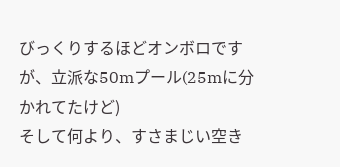びっくりするほどオンボロですが、立派な50mプール(25mに分かれてたけど)
そして何より、すさまじい空き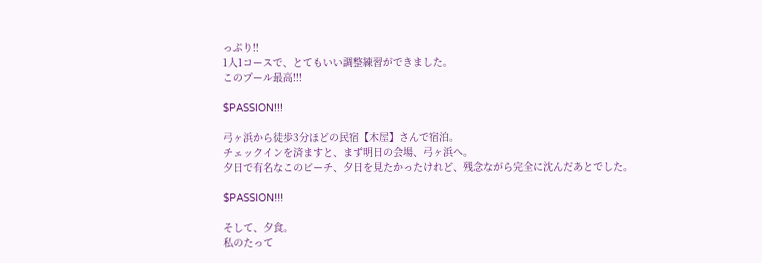っぷり!!
1人1コースで、とてもいい調整練習ができました。
このプール最高!!!

$PASSION!!!

弓ヶ浜から徒歩3分ほどの民宿【木屋】さんで宿泊。
チェックインを済ますと、まず明日の会場、弓ヶ浜へ。
夕日で有名なこのビーチ、夕日を見たかったけれど、残念ながら完全に沈んだあとでした。

$PASSION!!!

そして、夕食。
私のたって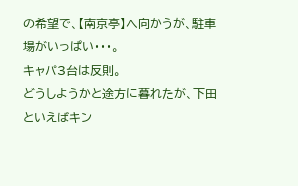の希望で、【南京亭】へ向かうが、駐車場がいっぱい・・・。
キャパ3台は反則。
どうしようかと途方に暮れたが、下田といえばキン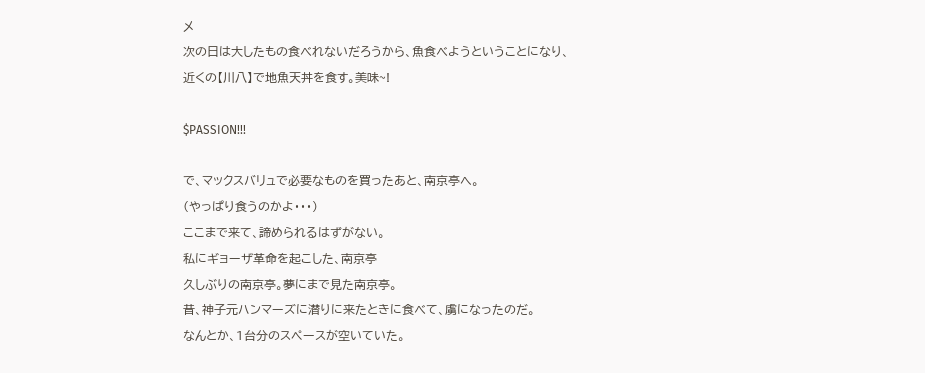メ
次の日は大したもの食べれないだろうから、魚食べようということになり、
近くの【川八】で地魚天丼を食す。美味~!

$PASSION!!!

で、マックスバリュで必要なものを買ったあと、南京亭へ。
(やっぱり食うのかよ・・・)
ここまで来て、諦められるはずがない。
私にギョーザ革命を起こした、南京亭
久しぶりの南京亭。夢にまで見た南京亭。
昔、神子元ハンマーズに潜りに来たときに食べて、虜になったのだ。
なんとか、1台分のスペースが空いていた。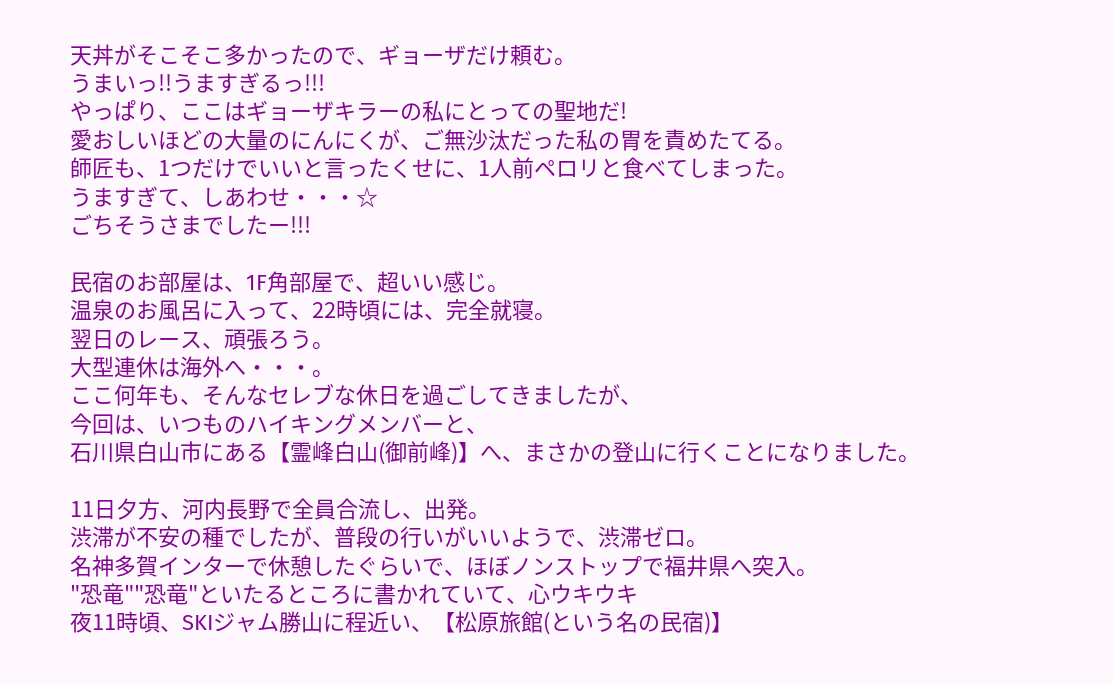天丼がそこそこ多かったので、ギョーザだけ頼む。
うまいっ!!うますぎるっ!!!
やっぱり、ここはギョーザキラーの私にとっての聖地だ!
愛おしいほどの大量のにんにくが、ご無沙汰だった私の胃を責めたてる。
師匠も、1つだけでいいと言ったくせに、1人前ペロリと食べてしまった。
うますぎて、しあわせ・・・☆
ごちそうさまでしたー!!!

民宿のお部屋は、1F角部屋で、超いい感じ。
温泉のお風呂に入って、22時頃には、完全就寝。
翌日のレース、頑張ろう。
大型連休は海外へ・・・。
ここ何年も、そんなセレブな休日を過ごしてきましたが、
今回は、いつものハイキングメンバーと、
石川県白山市にある【霊峰白山(御前峰)】へ、まさかの登山に行くことになりました。

11日夕方、河内長野で全員合流し、出発。
渋滞が不安の種でしたが、普段の行いがいいようで、渋滞ゼロ。
名神多賀インターで休憩したぐらいで、ほぼノンストップで福井県へ突入。
"恐竜""恐竜"といたるところに書かれていて、心ウキウキ
夜11時頃、SKIジャム勝山に程近い、【松原旅館(という名の民宿)】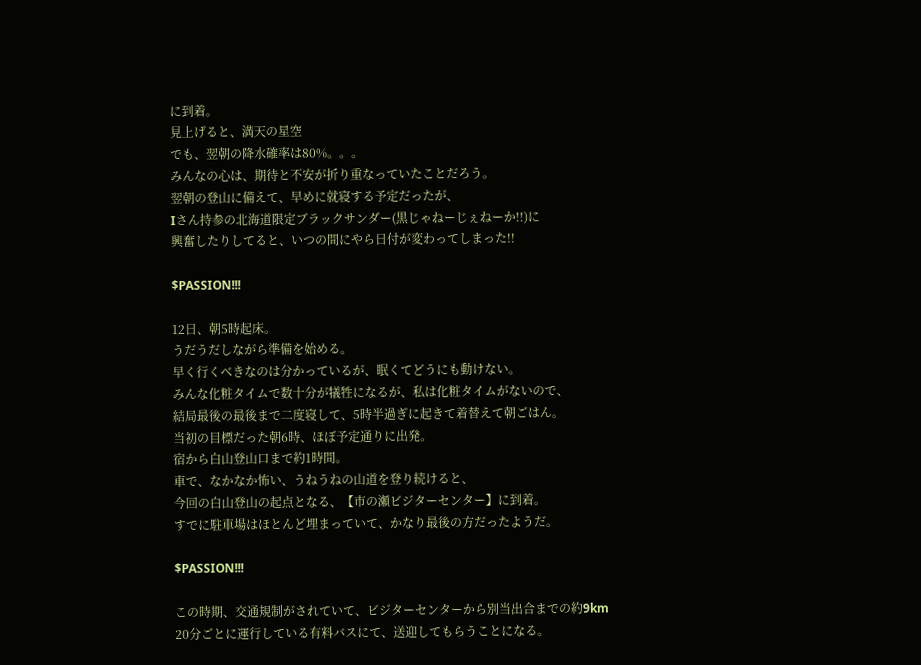に到着。
見上げると、満天の星空
でも、翌朝の降水確率は80%。。。
みんなの心は、期待と不安が折り重なっていたことだろう。
翌朝の登山に備えて、早めに就寝する予定だったが、
Iさん持参の北海道限定ブラックサンダー(黒じゃねーじぇねーか!!)に
興奮したりしてると、いつの間にやら日付が変わってしまった!!

$PASSION!!!

12日、朝5時起床。
うだうだしながら準備を始める。
早く行くべきなのは分かっているが、眠くてどうにも動けない。
みんな化粧タイムで数十分が犠牲になるが、私は化粧タイムがないので、
結局最後の最後まで二度寝して、5時半過ぎに起きて着替えて朝ごはん。
当初の目標だった朝6時、ほぼ予定通りに出発。
宿から白山登山口まで約1時間。
車で、なかなか怖い、うねうねの山道を登り続けると、
今回の白山登山の起点となる、【市の瀬ビジターセンター】に到着。
すでに駐車場はほとんど埋まっていて、かなり最後の方だったようだ。

$PASSION!!!

この時期、交通規制がされていて、ビジターセンターから別当出合までの約9km
20分ごとに運行している有料バスにて、送迎してもらうことになる。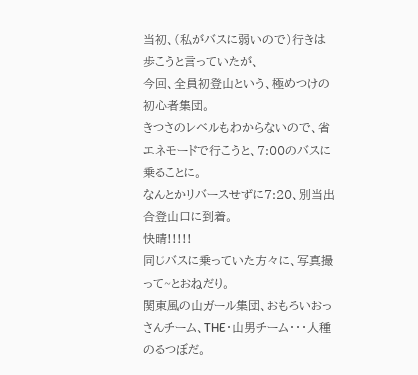当初、(私がバスに弱いので)行きは歩こうと言っていたが、
今回、全員初登山という、極めつけの初心者集団。
きつさのレベルもわからないので、省エネモードで行こうと、7:00のバスに乗ることに。
なんとかリバースせずに7:20、別当出合登山口に到着。
快晴!!!!!
同じバスに乗っていた方々に、写真撮って~とおねだり。
関東風の山ガール集団、おもろいおっさんチーム、THE・山男チーム・・・人種のるつぼだ。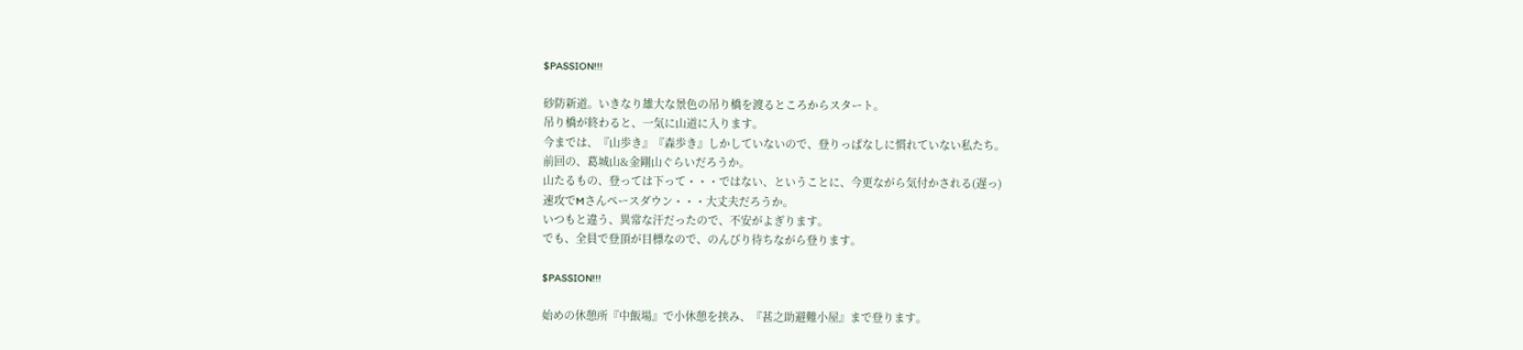$PASSION!!!

砂防新道。いきなり雄大な景色の吊り橋を渡るところからスタート。
吊り橋が終わると、一気に山道に入ります。
今までは、『山歩き』『森歩き』しかしていないので、登りっぱなしに慣れていない私たち。
前回の、葛城山&金剛山ぐらいだろうか。
山たるもの、登っては下って・・・ではない、ということに、今更ながら気付かされる(遅っ)
速攻でMさんペースダウン・・・大丈夫だろうか。
いつもと違う、異常な汗だったので、不安がよぎります。
でも、全員で登頂が目標なので、のんびり待ちながら登ります。

$PASSION!!!

始めの休憩所『中飯場』で小休憩を挟み、『甚之助避難小屋』まで登ります。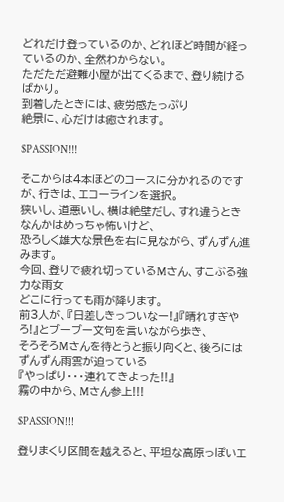どれだけ登っているのか、どれほど時間が経っているのか、全然わからない。
ただただ避難小屋が出てくるまで、登り続けるばかり。
到着したときには、疲労感たっぷり
絶景に、心だけは癒されます。

$PASSION!!!

そこからは4本ほどのコースに分かれるのですが、行きは、エコーラインを選択。
狭いし、道悪いし、横は絶壁だし、すれ違うときなんかはめっちゃ怖いけど、
恐ろしく雄大な景色を右に見ながら、ずんずん進みます。
今回、登りで疲れ切っているMさん、すこぶる強力な雨女
どこに行っても雨が降ります。
前3人が、『日差しきっついなー!』『晴れすぎやろ!』とブーブー文句を言いながら歩き、
そろそろMさんを待とうと振り向くと、後ろにはずんずん雨雲が迫っている
『やっぱり・・・連れてきよった!!』
霧の中から、Mさん参上!!!

$PASSION!!!

登りまくり区間を越えると、平坦な高原っぽいエ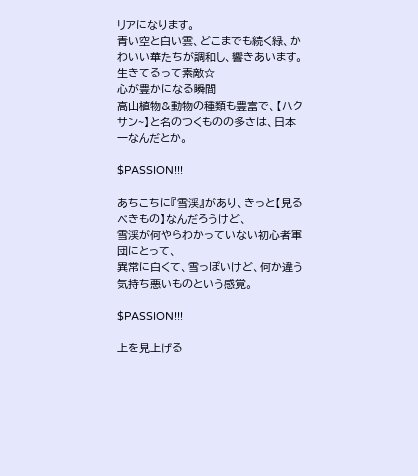リアになります。
青い空と白い雲、どこまでも続く緑、かわいい華たちが調和し、響きあいます。
生きてるって素敵☆
心が豊かになる瞬間
高山植物&動物の種類も豊富で、【ハクサン~】と名のつくものの多さは、日本一なんだとか。

$PASSION!!!

あちこちに『雪渓』があり、きっと【見るべきもの】なんだろうけど、
雪渓が何やらわかっていない初心者軍団にとって、
異常に白くて、雪っぽいけど、何か違う気持ち悪いものという感覚。

$PASSION!!!

上を見上げる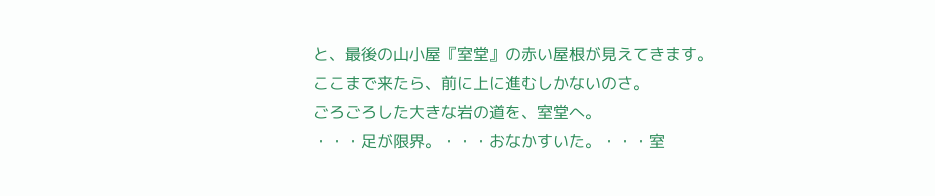と、最後の山小屋『室堂』の赤い屋根が見えてきます。
ここまで来たら、前に上に進むしかないのさ。
ごろごろした大きな岩の道を、室堂へ。
・・・足が限界。・・・おなかすいた。・・・室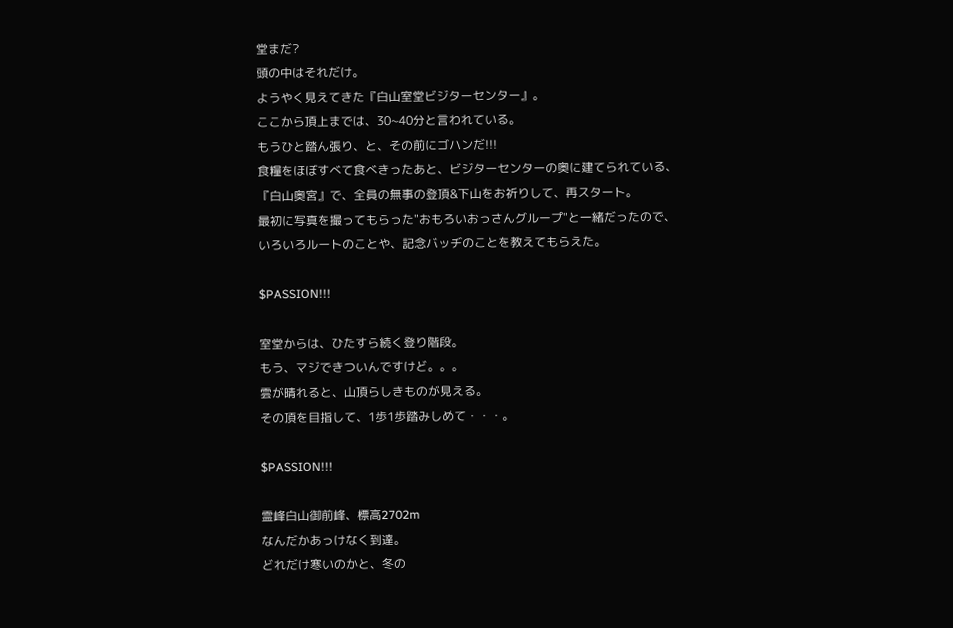堂まだ?
頭の中はそれだけ。
ようやく見えてきた『白山室堂ビジターセンター』。
ここから頂上までは、30~40分と言われている。
もうひと踏ん張り、と、その前にゴハンだ!!!
食糧をほぼすべて食べきったあと、ビジターセンターの奥に建てられている、
『白山奥宮』で、全員の無事の登頂&下山をお祈りして、再スタート。
最初に写真を撮ってもらった"おもろいおっさんグループ"と一緒だったので、
いろいろルートのことや、記念バッヂのことを教えてもらえた。

$PASSION!!!

室堂からは、ひたすら続く登り階段。
もう、マジできついんですけど。。。
雲が晴れると、山頂らしきものが見える。
その頂を目指して、1歩1歩踏みしめて・・・。

$PASSION!!!

霊峰白山御前峰、標高2702m
なんだかあっけなく到達。
どれだけ寒いのかと、冬の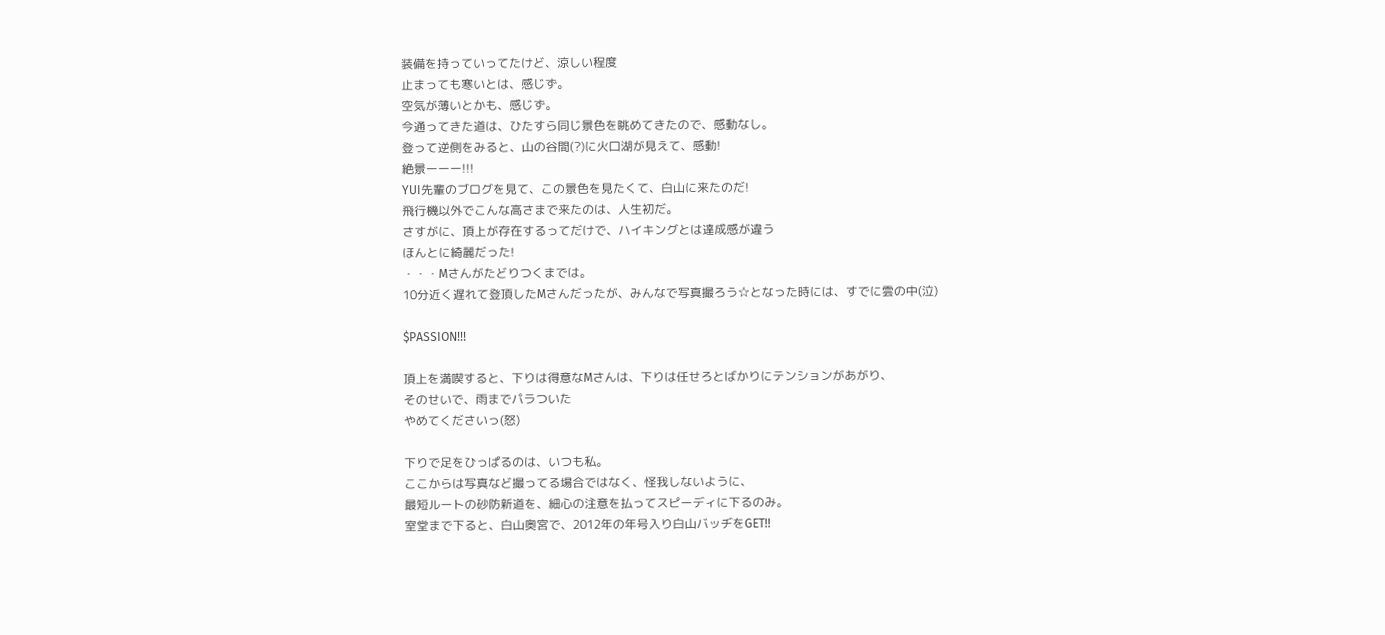装備を持っていってたけど、涼しい程度
止まっても寒いとは、感じず。
空気が薄いとかも、感じず。
今通ってきた道は、ひたすら同じ景色を眺めてきたので、感動なし。
登って逆側をみると、山の谷間(?)に火口湖が見えて、感動!
絶景ーーー!!!
YUI先輩のブログを見て、この景色を見たくて、白山に来たのだ!
飛行機以外でこんな高さまで来たのは、人生初だ。
さすがに、頂上が存在するってだけで、ハイキングとは達成感が違う
ほんとに綺麗だった!
・・・Mさんがたどりつくまでは。
10分近く遅れて登頂したMさんだったが、みんなで写真撮ろう☆となった時には、すでに雲の中(泣)

$PASSION!!!

頂上を満喫すると、下りは得意なMさんは、下りは任せろとばかりにテンションがあがり、
そのせいで、雨までパラついた
やめてくださいっ(怒)

下りで足をひっぱるのは、いつも私。
ここからは写真など撮ってる場合ではなく、怪我しないように、
最短ルートの砂防新道を、細心の注意を払ってスピーディに下るのみ。
室堂まで下ると、白山奥宮で、2012年の年号入り白山バッヂをGET!!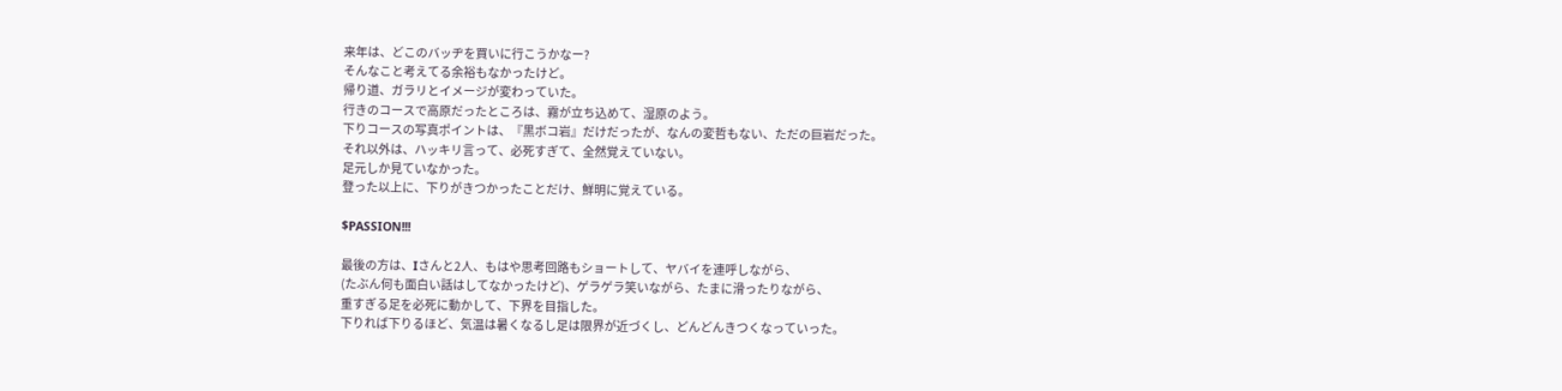来年は、どこのバッヂを買いに行こうかなー?
そんなこと考えてる余裕もなかったけど。
帰り道、ガラリとイメージが変わっていた。
行きのコースで高原だったところは、霧が立ち込めて、湿原のよう。
下りコースの写真ポイントは、『黒ボコ岩』だけだったが、なんの変哲もない、ただの巨岩だった。
それ以外は、ハッキリ言って、必死すぎて、全然覚えていない。
足元しか見ていなかった。
登った以上に、下りがきつかったことだけ、鮮明に覚えている。

$PASSION!!!

最後の方は、Iさんと2人、もはや思考回路もショートして、ヤバイを連呼しながら、
(たぶん何も面白い話はしてなかったけど)、ゲラゲラ笑いながら、たまに滑ったりながら、
重すぎる足を必死に動かして、下界を目指した。
下りれば下りるほど、気温は暑くなるし足は限界が近づくし、どんどんきつくなっていった。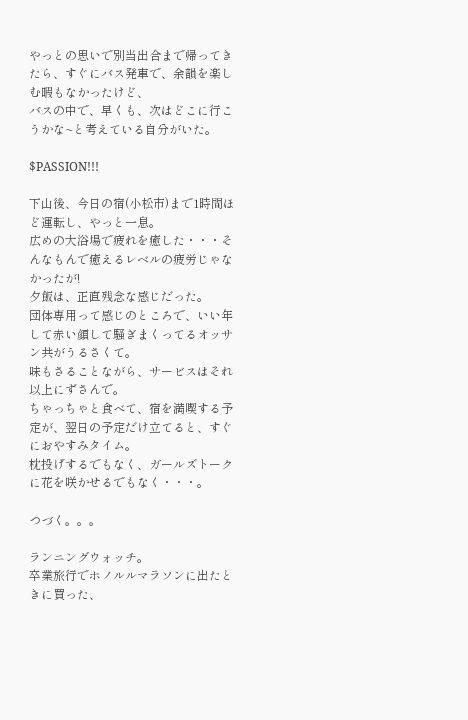やっとの思いで別当出合まで帰ってきたら、すぐにバス発車で、余韻を楽しむ暇もなかったけど、
バスの中で、早くも、次はどこに行こうかな~と考えている自分がいた。

$PASSION!!!

下山後、今日の宿(小松市)まで1時間ほど運転し、やっと一息。
広めの大浴場で疲れを癒した・・・そんなもんで癒えるレベルの疲労じゃなかったが!
夕飯は、正直残念な感じだった。
団体専用って感じのところで、いい年して赤い顔して騒ぎまくってるオッサン共がうるさくて。
味もさることながら、サービスはそれ以上にずさんで。
ちゃっちゃと食べて、宿を満喫する予定が、翌日の予定だけ立てると、すぐにおやすみタイム。
枕投げするでもなく、ガールズトークに花を咲かせるでもなく・・・。

つづく。。。

ランニングウォッチ。
卒業旅行でホノルルマラソンに出たときに買った、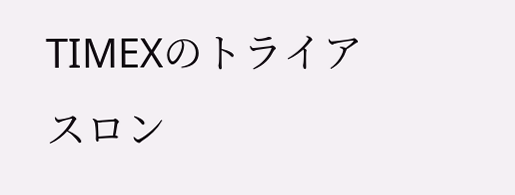TIMEXのトライアスロン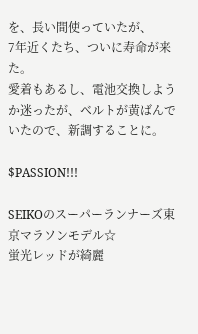を、長い間使っていたが、
7年近くたち、ついに寿命が来た。
愛着もあるし、電池交換しようか迷ったが、ベルトが黄ばんでいたので、新調することに。

$PASSION!!!

SEIKOのスーパーランナーズ東京マラソンモデル☆
蛍光レッドが綺麗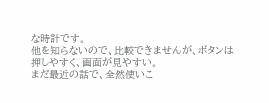な時計です。
他を知らないので、比較できませんが、ボタンは押しやすく、画面が見やすい。
まだ最近の話で、全然使いこ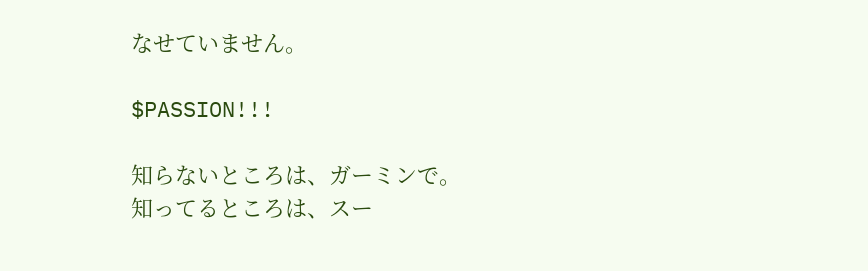なせていません。

$PASSION!!!

知らないところは、ガーミンで。
知ってるところは、スー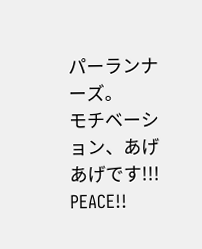パーランナーズ。
モチベーション、あげあげです!!!
PEACE!!